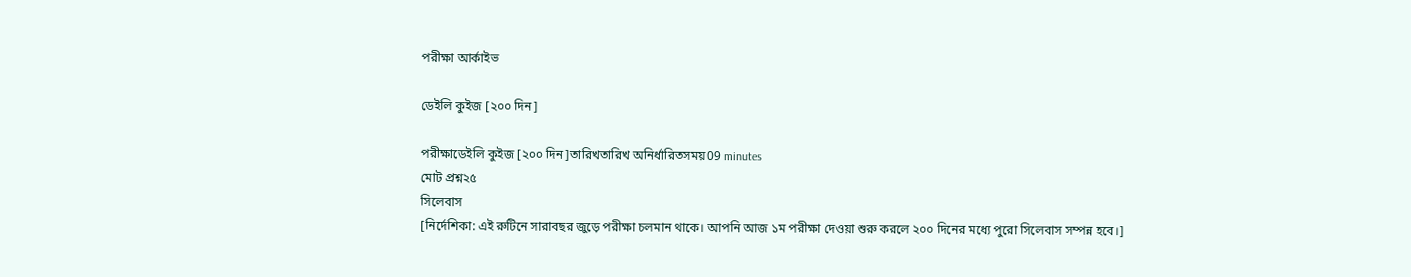পরীক্ষা আর্কাইভ

ডেইলি কুইজ [২০০ দিন]

পরীক্ষাডেইলি কুইজ [২০০ দিন]তারিখতারিখ অনির্ধারিতসময়09 minutes
মোট প্রশ্ন২৫
সিলেবাস
[নির্দেশিকা: এই রুটিনে সারাবছর জুড়ে পরীক্ষা চলমান থাকে। আপনি আজ ১ম পরীক্ষা দেওয়া শুরু করলে ২০০ দিনের মধ্যে পুরো সিলেবাস সম্পন্ন হবে।]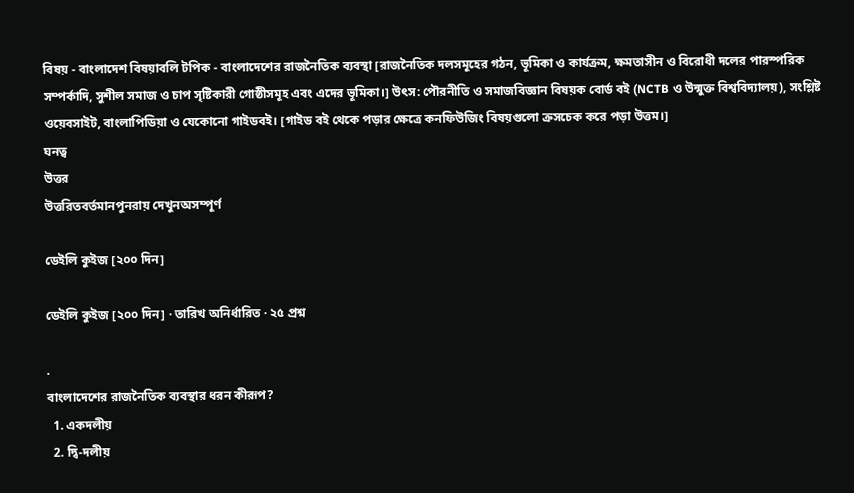বিষয় - বাংলাদেশ বিষয়াবলি টপিক - বাংলাদেশের রাজনৈতিক ব্যবস্থা [রাজনৈতিক দলসমূহের গঠন, ভূমিকা ও কার্যক্রম, ক্ষমতাসীন ও বিরোধী দলের পারস্পরিক সম্পর্কাদি, সুশীল সমাজ ও চাপ সৃষ্টিকারী গোষ্ঠীসমূহ এবং এদের ভূমিকা।] উৎস: পৌরনীতি ও সমাজবিজ্ঞান বিষয়ক বোর্ড বই (NCTB ও উন্মুক্ত বিশ্ববিদ্যালয়), সংশ্লিষ্ট ওয়েবসাইট, বাংলাপিডিয়া ও যেকোনো গাইডবই। [গাইড বই থেকে পড়ার ক্ষেত্রে কনফিউজিং বিষয়গুলো ক্রসচেক করে পড়া উত্তম।]
ঘনত্ব
উত্তর
উত্তরিতবর্তমানপুনরায় দেখুনঅসম্পূর্ণ

ডেইলি কুইজ [২০০ দিন]

ডেইলি কুইজ [২০০ দিন] · তারিখ অনির্ধারিত · ২৫ প্রশ্ন

.
বাংলাদেশের রাজনৈতিক ব্যবস্থার ধরন কীরূপ?
  1. একদলীয়
  2. দ্বি-দলীয়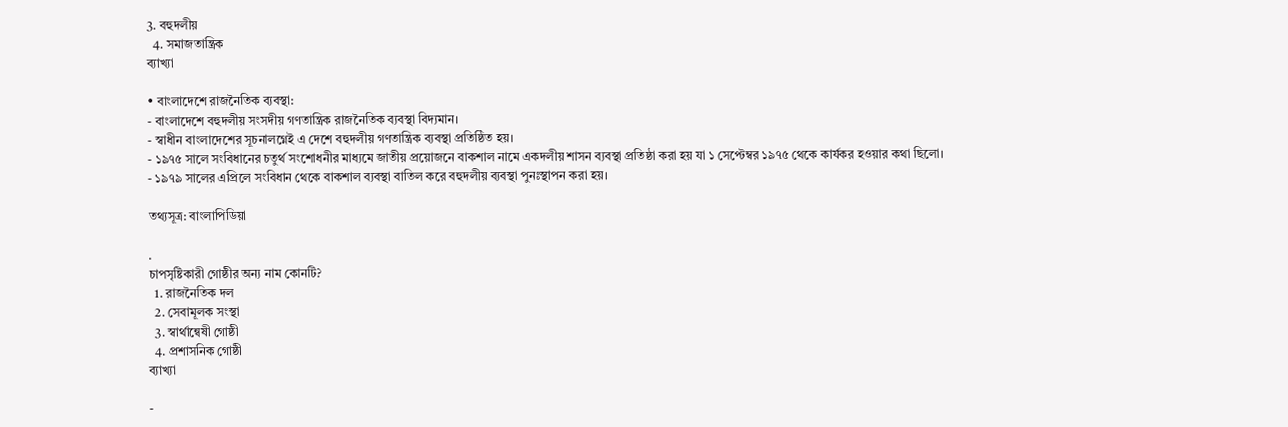3. বহুদলীয়
  4. সমাজতান্ত্রিক
ব্যাখ্যা

• বাংলাদেশে রাজনৈতিক ব্যবস্থা:
- বাংলাদেশে বহুদলীয় সংসদীয় গণতান্ত্রিক রাজনৈতিক ব্যবস্থা বিদ্যমান।
- স্বাধীন বাংলাদেশের সূচনালগ্নেই এ দেশে বহুদলীয় গণতান্ত্রিক ব্যবস্থা প্রতিষ্ঠিত হয়।
- ১৯৭৫ সালে সংবিধানের চতুর্থ সংশোধনীর মাধ্যমে জাতীয় প্রয়োজনে বাকশাল নামে একদলীয় শাসন ব্যবস্থা প্রতিষ্ঠা করা হয় যা ১ সেপ্টেম্বর ১৯৭৫ থেকে কার্যকর হওয়ার কথা ছিলো।
- ১৯৭৯ সালের এপ্রিলে সংবিধান থেকে বাকশাল ব্যবস্থা বাতিল করে বহুদলীয় ব্যবস্থা পুনঃস্থাপন করা হয়।

তথ্যসূত্র: বাংলাপিডিয়া

.
চাপসৃষ্টিকারী গোষ্ঠীর অন্য নাম কোনটি?
  1. রাজনৈতিক দল
  2. সেবামূলক সংস্থা
  3. স্বার্থান্বেষী গোষ্ঠী
  4. প্রশাসনিক গোষ্ঠী
ব্যাখ্যা

-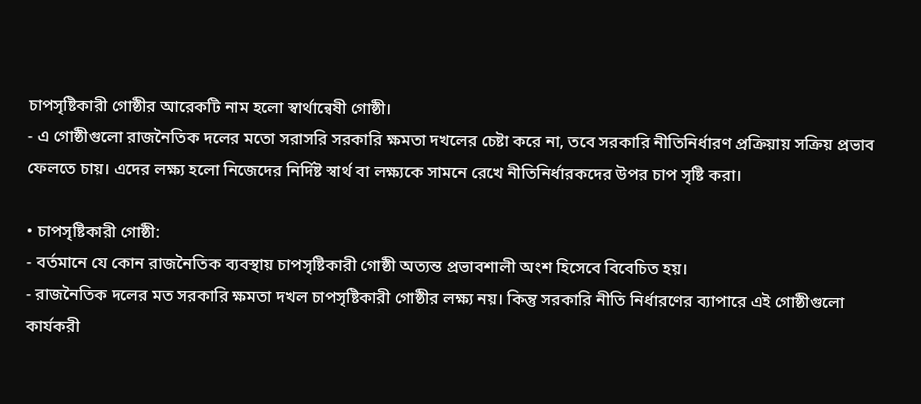চাপসৃষ্টিকারী গোষ্ঠীর আরেকটি নাম হলো স্বার্থান্বেষী গোষ্ঠী।
- এ গোষ্ঠীগুলো রাজনৈতিক দলের মতো সরাসরি সরকারি ক্ষমতা দখলের চেষ্টা করে না, তবে সরকারি নীতিনির্ধারণ প্রক্রিয়ায় সক্রিয় প্রভাব ফেলতে চায়। এদের লক্ষ্য হলো নিজেদের নির্দিষ্ট স্বার্থ বা লক্ষ্যকে সামনে রেখে নীতিনির্ধারকদের উপর চাপ সৃষ্টি করা।

• চাপসৃষ্টিকারী গোষ্ঠী:
- বর্তমানে যে কোন রাজনৈতিক ব্যবস্থায় চাপসৃষ্টিকারী গোষ্ঠী অত্যন্ত প্রভাবশালী অংশ হিসেবে বিবেচিত হয়।
- রাজনৈতিক দলের মত সরকারি ক্ষমতা দখল চাপসৃষ্টিকারী গোষ্ঠীর লক্ষ্য নয়। কিন্তু সরকারি নীতি নির্ধারণের ব্যাপারে এই গোষ্ঠীগুলো কার্যকরী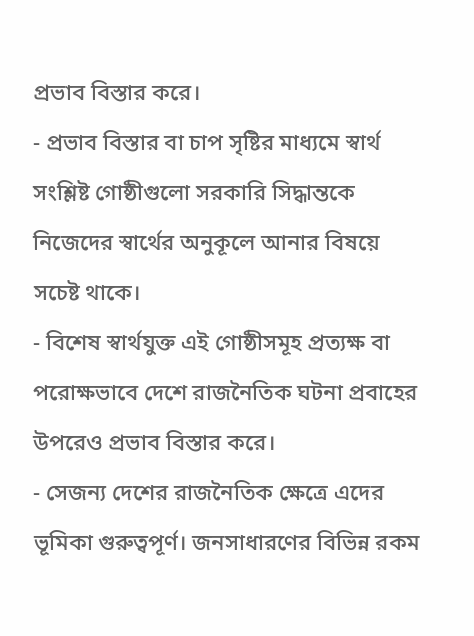প্রভাব বিস্তার করে।
- প্রভাব বিস্তার বা চাপ সৃষ্টির মাধ্যমে স্বার্থ সংশ্লিষ্ট গোষ্ঠীগুলো সরকারি সিদ্ধান্তকে নিজেদের স্বার্থের অনুকূলে আনার বিষয়ে সচেষ্ট থাকে।
- বিশেষ স্বার্থযুক্ত এই গোষ্ঠীসমূহ প্রত্যক্ষ বা পরোক্ষভাবে দেশে রাজনৈতিক ঘটনা প্রবাহের উপরেও প্রভাব বিস্তার করে।
- সেজন্য দেশের রাজনৈতিক ক্ষেত্রে এদের ভূমিকা গুরুত্বপূর্ণ। জনসাধারণের বিভিন্ন রকম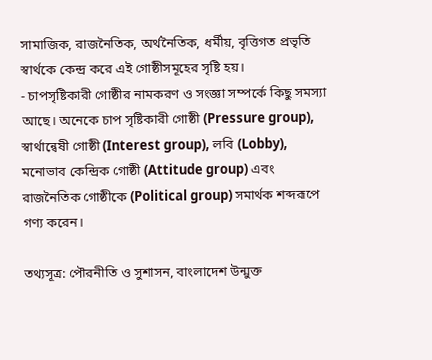সামাজিক, রাজনৈতিক, অর্থনৈতিক, ধর্মীয়, বৃত্তিগত প্রভৃতি স্বার্থকে কেন্দ্র করে এই গোষ্ঠীসমূহের সৃষ্টি হয়।
- চাপসৃষ্টিকারী গোষ্ঠীর নামকরণ ও সংজ্ঞা সম্পর্কে কিছু সমস্যা আছে। অনেকে চাপ সৃষ্টিকারী গোষ্ঠী (Pressure group), স্বার্থান্বেষী গোষ্ঠী (Interest group), লবি (Lobby), মনোভাব কেন্দ্রিক গোষ্ঠী (Attitude group) এবং রাজনৈতিক গোষ্ঠীকে (Political group) সমার্থক শব্দরূপে গণ্য করেন।

তথ্যসূত্র: পৌরনীতি ও সুশাসন, বাংলাদেশ উন্মুক্ত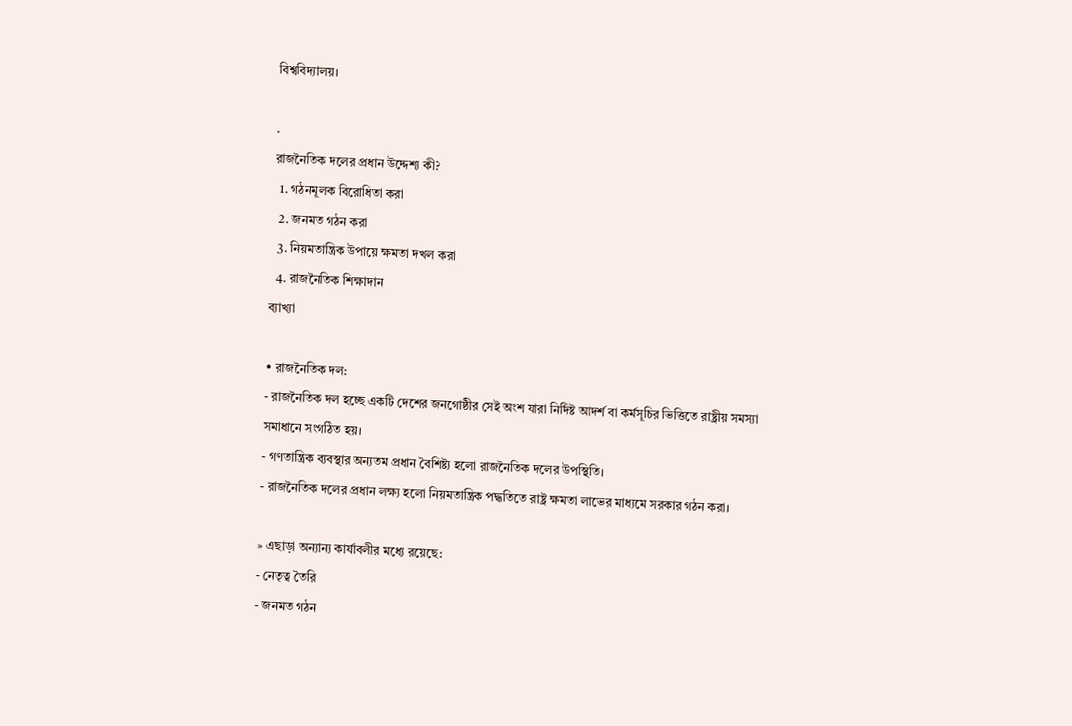বিশ্ববিদ্যালয়।

.
রাজনৈতিক দলের প্রধান উদ্দেশ্য কী?
  1. গঠনমূলক বিরোধিতা করা
  2. জনমত গঠন করা
  3. নিয়মতান্ত্রিক উপায়ে ক্ষমতা দখল করা
  4. রাজনৈতিক শিক্ষাদান
ব্যাখ্যা

• রাজনৈতিক দল:
- রাজনৈতিক দল হচ্ছে একটি দেশের জনগোষ্ঠীর সেই অংশ যারা নির্দিষ্ট আদর্শ বা কর্মসূচির ভিত্তিতে রাষ্ট্রীয় সমস্যা সমাধানে সংগঠিত হয়।
- গণতান্ত্রিক ব্যবস্থার অন্যতম প্রধান বৈশিষ্ট্য হলো রাজনৈতিক দলের উপস্থিতি।
- রাজনৈতিক দলের প্রধান লক্ষ্য হলো নিয়মতান্ত্রিক পদ্ধতিতে রাষ্ট্র ক্ষমতা লাভের মাধ্যমে সরকার গঠন করা।

» এছাড়া অন্যান্য কার্যাবলীর মধ্যে রয়েছে:
- নেতৃত্ব তৈরি
- জনমত গঠন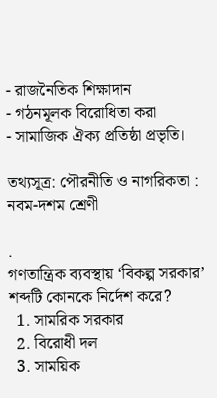- রাজনৈতিক শিক্ষাদান
- গঠনমূলক বিরোধিতা করা
- সামাজিক ঐক্য প্রতিষ্ঠা প্রভৃতি।

তথ্যসূত্র: পৌরনীতি ও নাগরিকতা : নবম-দশম শ্রেণী

.
গণতান্ত্রিক ব্যবস্থায় ‘বিকল্প সরকার’ শব্দটি কোনকে নির্দেশ করে?
  1. সামরিক সরকার
  2. বিরোধী দল
  3. সাময়িক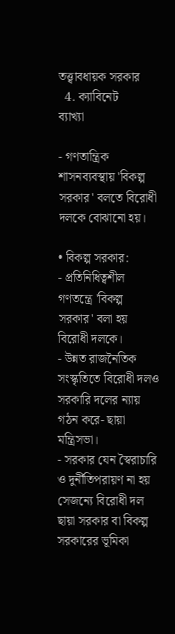তত্ত্বাবধায়ক সরকার
  4. ক্যাবিনেট
ব্যাখ্যা

- গণতান্ত্রিক শাসনব্যবস্থায় 'বিকল্প সরকার' বলতে বিরোধী দলকে বোঝানো হয়।

• বিকল্প সরকার:
- প্রতিনিধিত্বশীল গণতন্ত্রে 'বিকল্প সরকার' বলা হয় বিরোধী দলকে।
- উন্নত রাজনৈতিক সংস্কৃতিতে বিরোধী দলও সরকারি দলের ন্যায় গঠন করে- ছায়া মন্ত্রিসভা।
- সরকার যেন স্বৈরাচারি ও দুর্নীতিপরায়ণ না হয় সেজন্যে বিরোধী দল ছায়া সরকার বা বিকল্প সরকারের ভূমিকা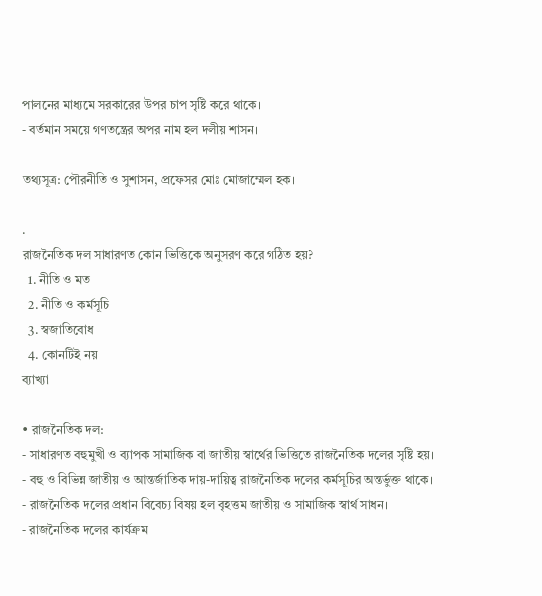পালনের মাধ্যমে সরকারের উপর চাপ সৃষ্টি করে থাকে।
- বর্তমান সময়ে গণতন্ত্রের অপর নাম হল দলীয় শাসন।

তথ্যসূত্র: পৌরনীতি ও সুশাসন, প্রফেসর মোঃ মোজাম্মেল হক।

.
রাজনৈতিক দল সাধারণত কোন ভিত্তিকে অনুসরণ করে গঠিত হয়?
  1. নীতি ও মত
  2. নীতি ও কর্মসূচি
  3. স্বজাতিবোধ
  4. কোনটিই নয়
ব্যাখ্যা

• রাজনৈতিক দল:
- সাধারণত বহুমুখী ও ব্যাপক সামাজিক বা জাতীয় স্বার্থের ভিত্তিতে রাজনৈতিক দলের সৃষ্টি হয়।
- বহু ও বিভিন্ন জাতীয় ও আন্তর্জাতিক দায়-দায়িত্ব রাজনৈতিক দলের কর্মসূচির অন্তর্ভুক্ত থাকে।
- রাজনৈতিক দলের প্রধান বিবেচ্য বিষয় হল বৃহত্তম জাতীয় ও সামাজিক স্বার্থ সাধন।
- রাজনৈতিক দলের কার্যক্রম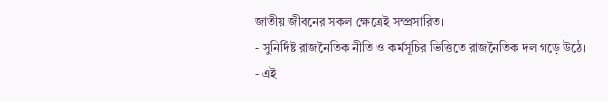জাতীয় জীবনের সকল ক্ষেত্রেই সম্প্রসারিত।
- সুনির্দিষ্ট রাজনৈতিক নীতি ও কর্মসূচির ভিত্তিতে রাজনৈতিক দল গড়ে উঠে।
- এই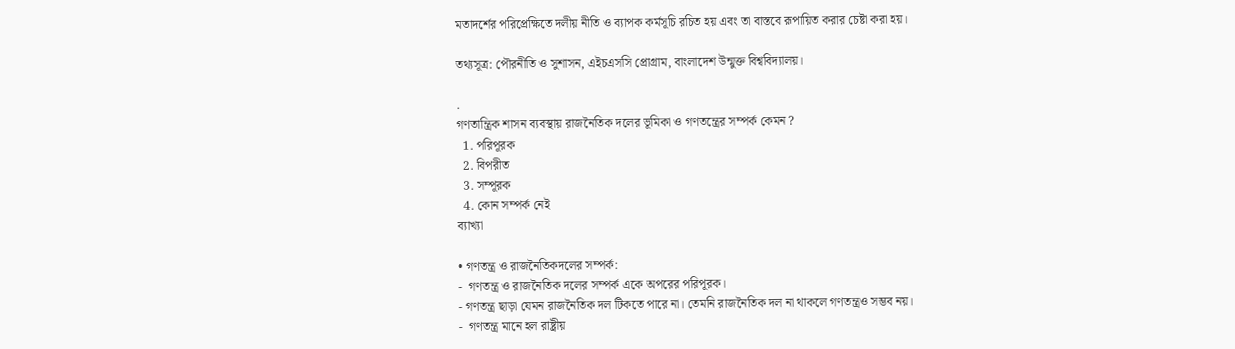মতাদর্শের পরিপ্রেক্ষিতে দলীয় নীতি ও ব্যাপক কর্মসূচি রচিত হয় এবং তা বাস্তবে রূপায়িত করার চেষ্টা করা হয়।

তথ্যসূত্র: পৌরনীতি ও সুশাসন, এইচএসসি প্রোগ্রাম, বাংলাদেশ উন্মুক্ত বিশ্ববিদ্যালয়।

.
গণতান্ত্রিক শাসন ব্যবস্থায় রাজনৈতিক দলের ভূমিকা ও গণতন্ত্রের সম্পর্ক কেমন ?
  1. পরিপূরক
  2. বিপরীত
  3. সম্পূরক
  4. কোন সম্পর্ক নেই
ব্যাখ্যা

• গণতন্ত্র ও রাজনৈতিকদলের সম্পর্ক:
-  গণতন্ত্র ও রাজনৈতিক দলের সম্পর্ক একে অপরের পরিপূরক।
- গণতন্ত্র ছাড়া যেমন রাজনৈতিক দল টিকতে পারে না। তেমনি রাজনৈতিক দল না থাকলে গণতন্ত্রও সম্ভব নয়।
-  গণতন্ত্র মানে হল রাষ্ট্রীয়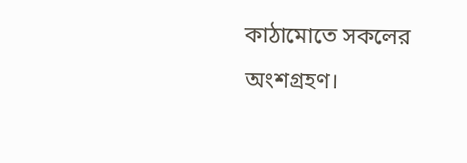কাঠামোতে সকলের অংশগ্রহণ।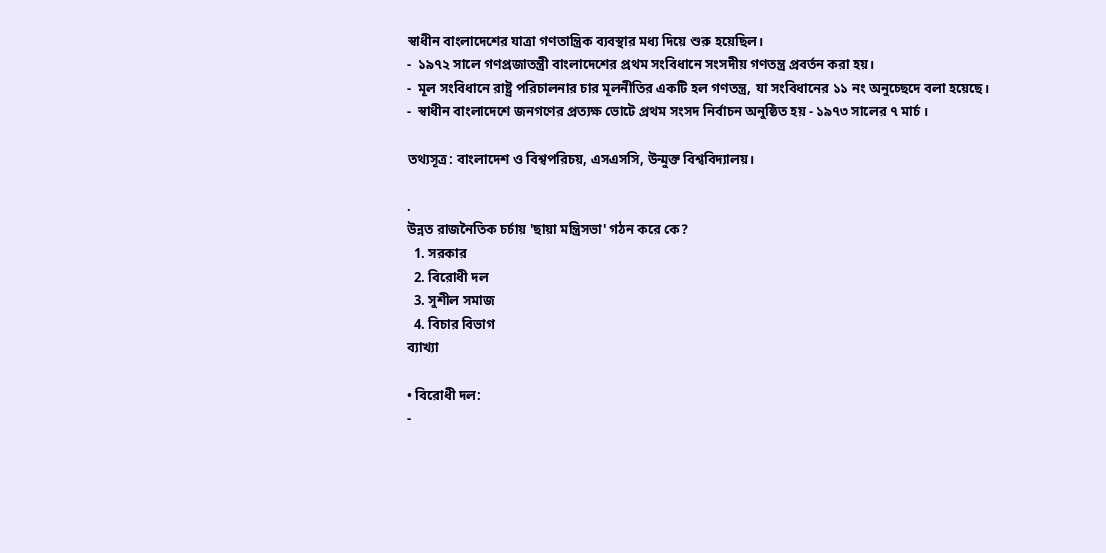স্বাধীন বাংলাদেশের যাত্রা গণতান্ত্রিক ব্যবস্থার মধ্য দিয়ে শুরু হয়েছিল।
-  ১৯৭২ সালে গণপ্রজাতন্ত্রী বাংলাদেশের প্রথম সংবিধানে সংসদীয় গণতন্ত্র প্রবর্তন করা হয়।
-  মূল সংবিধানে রাষ্ট্র পরিচালনার চার মূলনীতির একটি হল গণতন্ত্র, যা সংবিধানের ১১ নং অনুচ্ছেদে বলা হয়েছে।
-  স্বাধীন বাংলাদেশে জনগণের প্রত্যক্ষ ভোটে প্রথম সংসদ নির্বাচন অনুষ্ঠিত হয় - ১৯৭৩ সালের ৭ মার্চ ।

তথ্যসূত্র: বাংলাদেশ ও বিশ্বপরিচয়, এসএসসি, উন্মুক্ত বিশ্ববিদ্যালয়।

.
উন্নত রাজনৈতিক চর্চায় 'ছায়া মন্ত্রিসভা' গঠন করে কে?
  1. সরকার
  2. বিরোধী দল
  3. সুশীল সমাজ
  4. বিচার বিভাগ
ব্যাখ্যা

• বিরোধী দল:
-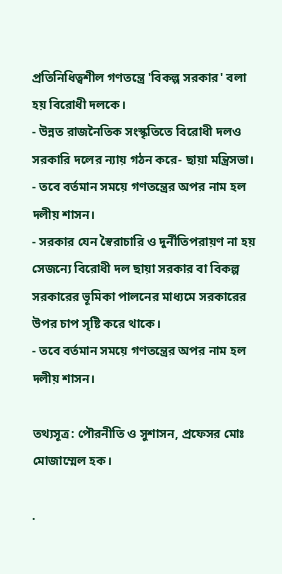প্রতিনিধিত্বশীল গণতন্ত্রে 'বিকল্প সরকার' বলা হয় বিরোধী দলকে।
- উন্নত রাজনৈতিক সংস্কৃতিতে বিরোধী দলও সরকারি দলের ন্যায় গঠন করে- ছায়া মন্ত্রিসভা।
- তবে বর্তমান সময়ে গণতন্ত্রের অপর নাম হল দলীয় শাসন।
- সরকার যেন স্বৈরাচারি ও দুর্নীতিপরায়ণ না হয় সেজন্যে বিরোধী দল ছায়া সরকার বা বিকল্প সরকারের ভূমিকা পালনের মাধ্যমে সরকারের উপর চাপ সৃষ্টি করে থাকে।
- তবে বর্তমান সময়ে গণতন্ত্রের অপর নাম হল দলীয় শাসন।

তথ্যসূত্র: পৌরনীতি ও সুশাসন, প্রফেসর মোঃ মোজাম্মেল হক।

.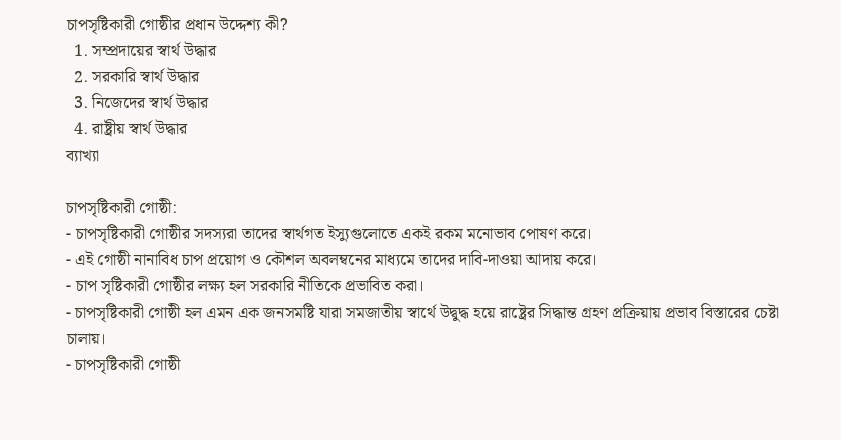চাপসৃষ্টিকারী গোষ্ঠীর প্রধান উদ্দেশ্য কী?
  1. সম্প্রদায়ের স্বার্থ উদ্ধার
  2. সরকারি স্বার্থ উদ্ধার
  3. নিজেদের স্বার্থ উদ্ধার
  4. রাষ্ট্রীয় স্বার্থ উদ্ধার
ব্যাখ্যা

চাপসৃষ্টিকারী গোষ্ঠী:
- চাপসৃষ্টিকারী গোষ্ঠীর সদস্যরা তাদের স্বার্থগত ইস্যুগুলোতে একই রকম মনোভাব পোষণ করে।
- এই গোষ্ঠী নানাবিধ চাপ প্রয়োগ ও কৌশল অবলম্বনের মাধ্যমে তাদের দাবি-দাওয়া আদায় করে।
- চাপ সৃষ্টিকারী গোষ্ঠীর লক্ষ্য হল সরকারি নীতিকে প্রভাবিত করা।
- চাপসৃষ্টিকারী গোষ্ঠী হল এমন এক জনসমষ্টি যারা সমজাতীয় স্বার্থে উদ্বুদ্ধ হয়ে রাষ্ট্রের সিদ্ধান্ত গ্রহণ প্রক্রিয়ায় প্রভাব বিস্তারের চেষ্টা চালায়।
- চাপসৃষ্টিকারী গোষ্ঠী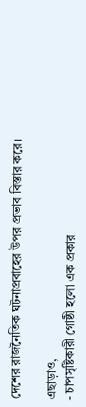দেশের রাজনৈতিক ঘটনাপ্রবাহের উপর প্রভাব বিস্তার করে।

এছাড়াও,
- চাপসৃষ্টিকারী গোষ্ঠী হলো এক প্রকার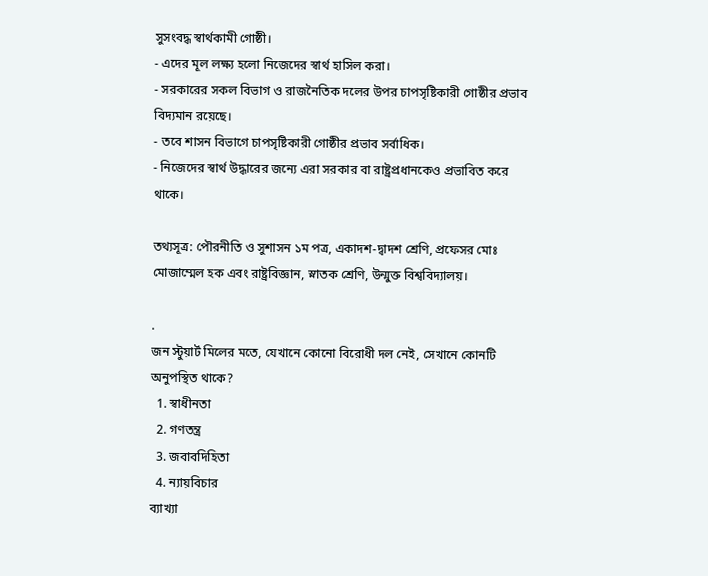সুসংবদ্ধ স্বার্থকামী গোষ্ঠী।
- এদের মূল লক্ষ্য হলো নিজেদের স্বার্থ হাসিল করা।
- সরকারের সকল বিভাগ ও রাজনৈতিক দলের উপর চাপসৃষ্টিকারী গোষ্ঠীর প্রভাব বিদ্যমান রয়েছে।
- তবে শাসন বিভাগে চাপসৃষ্টিকারী গোষ্ঠীর প্রভাব সর্বাধিক।
- নিজেদের স্বার্থ উদ্ধারের জন্যে এরা সরকার বা রাষ্ট্রপ্রধানকেও প্রভাবিত করে থাকে।

তথ্যসূত্র: পৌরনীতি ও সুশাসন ১ম পত্র, একাদশ-দ্বাদশ শ্রেণি, প্রফেসর মোঃ মোজাম্মেল হক এবং রাষ্ট্রবিজ্ঞান, স্নাতক শ্রেণি, উন্মুক্ত বিশ্ববিদ্যালয়।

.
জন স্টুয়ার্ট মিলের মতে, যেখানে কোনো বিরোধী দল নেই, সেখানে কোনটি অনুপস্থিত থাকে?
  1. স্বাধীনতা
  2. গণতন্ত্র
  3. জবাবদিহিতা
  4. ন্যায়বিচার
ব্যাখ্যা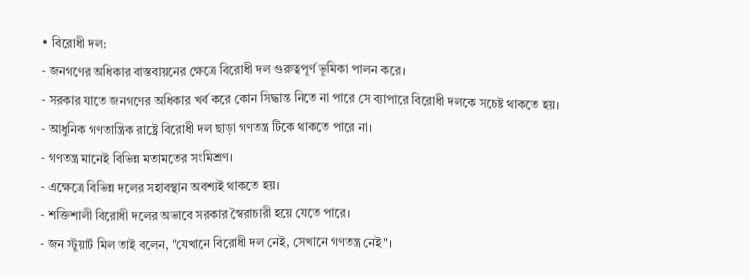• বিরোধী দল:
- জনগণের অধিকার বাস্তবায়নের ক্ষেত্রে বিরোধী দল গুরুত্বপূর্ণ ভূমিকা পালন করে।
- সরকার যাতে জনগণের অধিকার খর্ব করে কোন সিদ্ধান্ত নিতে না পারে সে ব্যাপারে বিরোধী দলকে সচেষ্ট থাকতে হয়।
- আধুনিক গণতান্ত্রিক রাষ্ট্রে বিরোধী দল ছাড়া গণতন্ত্র টিকে থাকতে পারে না।
- গণতন্ত্র মানেই বিভিন্ন মতামতের সংমিশ্রণ।
- এক্ষেত্রে বিভিন্ন দলের সহাবস্থান অবশ্যই থাকতে হয়।
- শক্তিশালী বিরোধী দলের অভাবে সরকার স্বৈরাচারী হয়ে যেতে পারে।
- জন স্টুয়ার্ট মিল তাই বলেন, "যেখানে বিরোধী দল নেই, সেখানে গণতন্ত্র নেই"।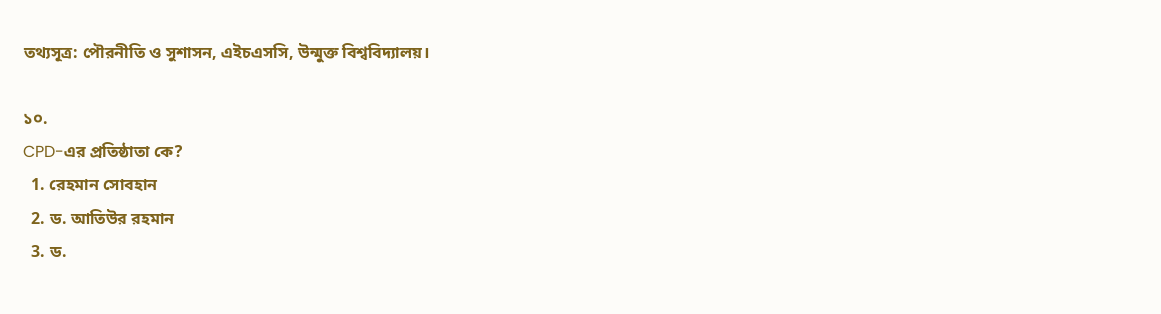তথ্যসূত্র: পৌরনীতি ও সুশাসন, এইচএসসি, উন্মুক্ত বিশ্ববিদ্যালয়।

১০.
CPD-এর প্রতিষ্ঠাতা কে?
  1. রেহমান সোবহান
  2. ড. আতিউর রহমান
  3. ড.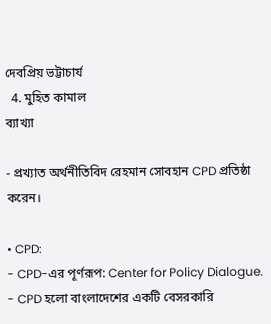দেবপ্রিয় ভট্টাচার্য
  4. মুহিত কামাল
ব্যাখ্যা

- প্রখ্যাত অর্থনীতিবিদ রেহমান সোবহান CPD প্রতিষ্ঠা করেন।

• CPD:
- CPD-এর পূর্ণরূপ: Center for Policy Dialogue.
- CPD হলো বাংলাদেশের একটি বেসরকারি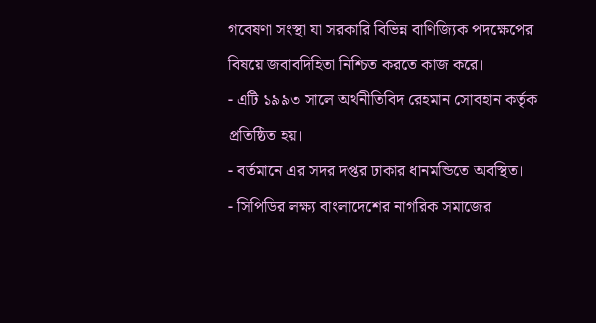গবেষণা সংস্থা যা সরকারি বিভিন্ন বাণিজ্যিক পদক্ষেপের বিষয়ে জবাবদিহিতা নিশ্চিত করতে কাজ করে।
- এটি ১৯৯৩ সালে অর্থনীতিবিদ রেহমান সোবহান কর্তৃক প্রতিষ্ঠিত হয়।
- বর্তমানে এর সদর দপ্তর ঢাকার ধানমন্ডিতে অবস্থিত।
- সিপিডির লক্ষ্য বাংলাদেশের নাগরিক সমাজের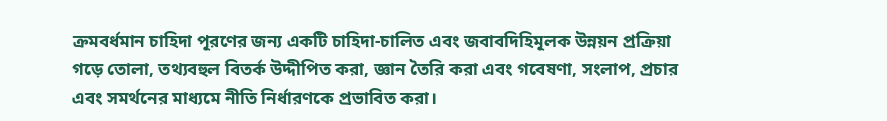ক্রমবর্ধমান চাহিদা পূরণের জন্য একটি চাহিদা-চালিত এবং জবাবদিহিমূলক উন্নয়ন প্রক্রিয়া গড়ে তোলা, তথ্যবহুল বিতর্ক উদ্দীপিত করা, জ্ঞান তৈরি করা এবং গবেষণা, সংলাপ, প্রচার এবং সমর্থনের মাধ্যমে নীতি নির্ধারণকে প্রভাবিত করা।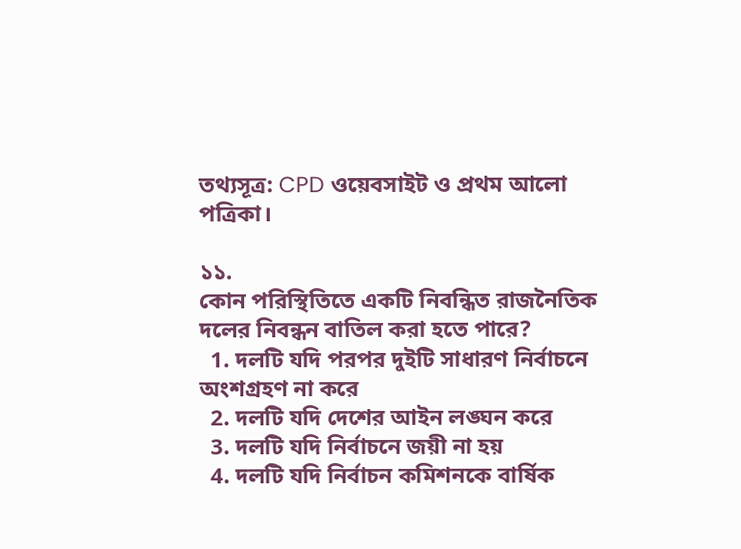তথ্যসূত্র: CPD ওয়েবসাইট ও প্রথম আলো পত্রিকা।

১১.
কোন পরিস্থিতিতে একটি নিবন্ধিত রাজনৈতিক দলের নিবন্ধন বাতিল করা হতে পারে?
  1. দলটি যদি পরপর দুইটি সাধারণ নির্বাচনে অংশগ্রহণ না করে
  2. দলটি যদি দেশের আইন লঙ্ঘন করে
  3. দলটি যদি নির্বাচনে জয়ী না হয়
  4. দলটি যদি নির্বাচন কমিশনকে বার্ষিক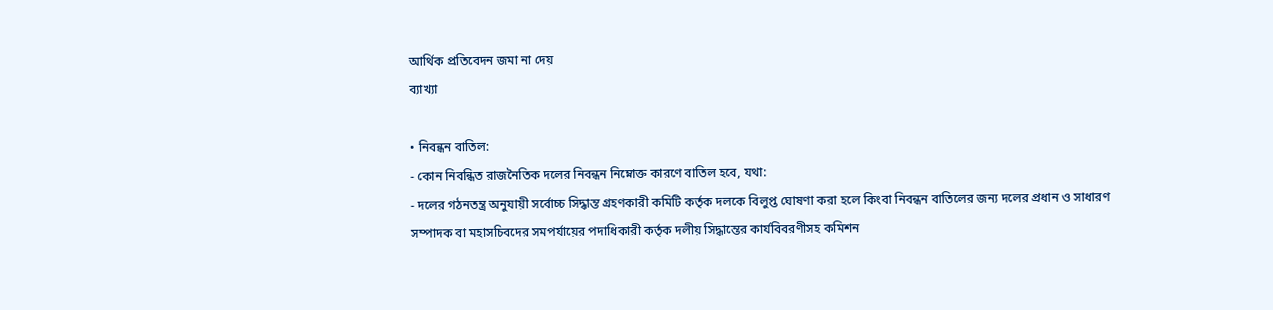আর্থিক প্রতিবেদন জমা না দেয়
ব্যাখ্যা

• নিবন্ধন বাতিল:
- কোন নিবন্ধিত রাজনৈতিক দলের নিবন্ধন নিম্নোক্ত কারণে বাতিল হবে, যথা:
- দলের গঠনতন্ত্র অনুযায়ী সর্বোচ্চ সিদ্ধান্ত গ্রহণকারী কমিটি কর্তৃক দলকে বিলুপ্ত ঘোষণা করা হলে কিংবা নিবন্ধন বাতিলের জন্য দলের প্রধান ও সাধারণ সম্পাদক বা মহাসচিবদের সমপর্যায়ের পদাধিকারী কর্তৃক দলীয় সিদ্ধান্তের কার্যবিবরণীসহ কমিশন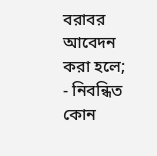বরাবর আবেদন করা হলে;
- নিবন্ধিত কোন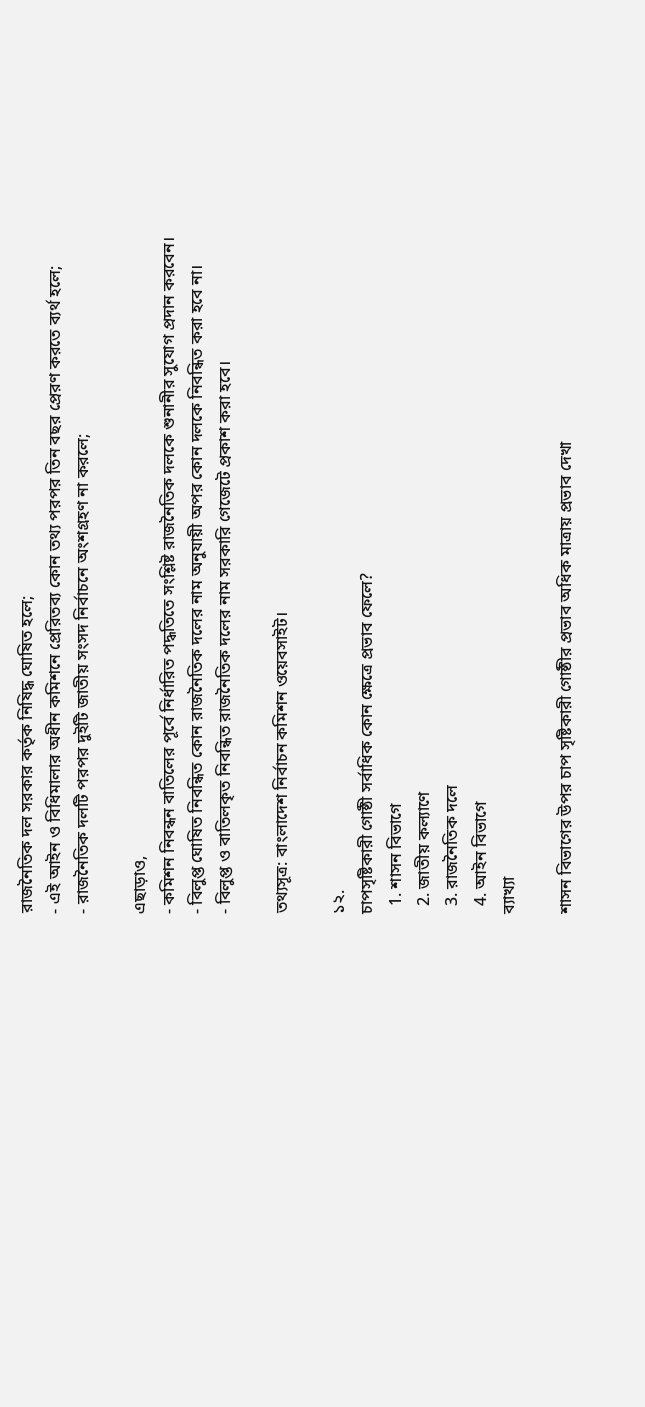রাজনৈতিক দল সরকার কর্তৃক নিষিদ্ধ ঘোষিত হলে;
- এই আইন ও বিধিমালার অধীন কমিশনে প্রেরিতব্য কোন তথ্য পরপর তিন বছর প্রেরণ করতে ব্যর্থ হলে;
- রাজনৈতিক দলটি পরপর দুইটি জাতীয় সংসদ নির্বাচনে অংশগ্রহণ না করলে;

এছাড়াও,
- কমিশন নিবন্ধন বাতিলের পূর্বে নির্ধারিত পদ্ধতিতে সংশ্লিষ্ট রাজনৈতিক দলকে শুনানীর সুযোগ প্রদান করবেন।
- বিলুপ্ত ঘোষিত নিবন্ধিত কোন রাজনৈতিক দলের নাম অনুযায়ী অপর কোন দলকে নিবন্ধিত করা হবে না।
- বিলুপ্ত ও বাতিলকৃত নিবন্ধিত রাজনৈতিক দলের নাম সরকারি গেজেটে প্রকাশ করা হবে।

তথ্যসূত্র: বাংলাদেশ নির্বাচন কমিশন ওয়েবসাইট।

১২.
চাপসৃষ্টিকারী গোষ্ঠী সর্বাধিক কোন ক্ষেত্রে প্রভাব ফেলে?
  1. শাসন বিভাগে
  2. জাতীয় কল্যাণে
  3. রাজনৈতিক দলে
  4. আইন বিভাগে
ব্যাখ্যা

শাসন বিভাগের উপর চাপ সৃষ্টিকারী গোষ্ঠীর প্রভাব অধিক মাত্রায় প্রভাব দেখা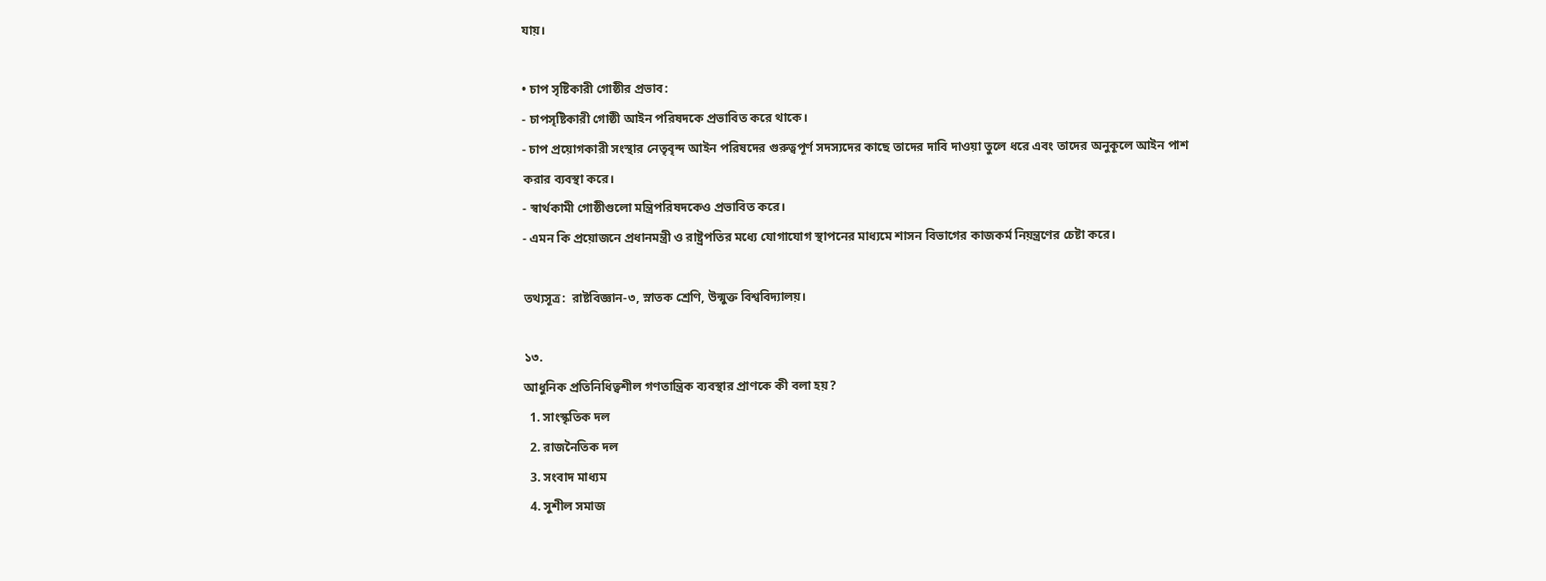যায়।

• চাপ সৃষ্টিকারী গোষ্ঠীর প্রভাব:
- চাপসৃষ্টিকারী গোষ্ঠী আইন পরিষদকে প্রভাবিত করে থাকে।
- চাপ প্রয়োগকারী সংস্থার নেতৃবৃন্দ আইন পরিষদের গুরুত্বপূর্ণ সদস্যদের কাছে তাদের দাবি দাওয়া তুলে ধরে এবং তাদের অনুকূলে আইন পাশ করার ব্যবস্থা করে।
- স্বার্থকামী গোষ্ঠীগুলো মন্ত্রিপরিষদকেও প্রভাবিত করে।
- এমন কি প্রয়োজনে প্রধানমন্ত্রী ও রাষ্ট্রপতির মধ্যে যোগাযোগ স্থাপনের মাধ্যমে শাসন বিভাগের কাজকর্ম নিয়ন্ত্রণের চেষ্টা করে।

তথ্যসূত্র:  রাষ্টবিজ্ঞান-৩, স্নাতক শ্রেণি, উন্মুক্ত বিশ্ববিদ্যালয়।

১৩.
আধুনিক প্রতিনিধিত্বশীল গণতান্ত্রিক ব্যবস্থার প্রাণকে কী বলা হয়?
  1. সাংস্কৃতিক দল
  2. রাজনৈতিক দল
  3. সংবাদ মাধ্যম
  4. সুশীল সমাজ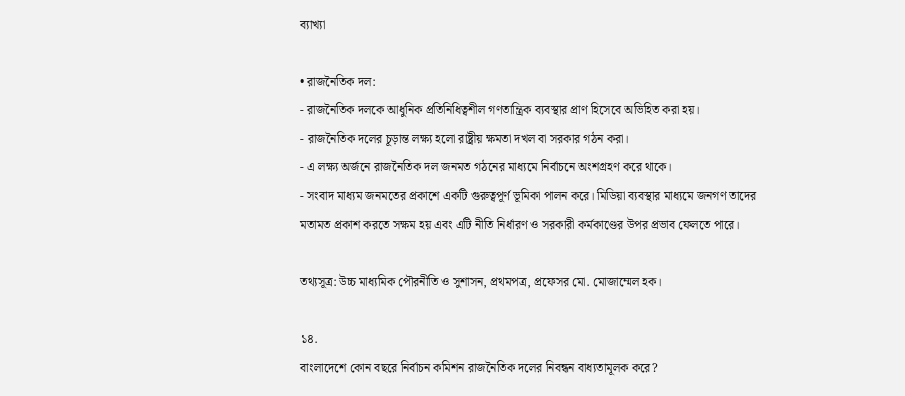ব্যাখ্যা

• রাজনৈতিক দল:
- রাজনৈতিক দলকে আধুনিক প্রতিনিধিত্বশীল গণতান্ত্রিক ব্যবস্থার প্রাণ হিসেবে অভিহিত করা হয়।
- রাজনৈতিক দলের চূড়ান্ত লক্ষ্য হলো রাষ্ট্রীয় ক্ষমতা দখল বা সরকার গঠন করা।
- এ লক্ষ্য অর্জনে রাজনৈতিক দল জনমত গঠনের মাধ্যমে নির্বাচনে অংশগ্রহণ করে থাকে।
- সংবাদ মাধ্যম জনমতের প্রকাশে একটি গুরুত্বপূর্ণ ভূমিকা পালন করে। মিডিয়া ব্যবস্থার মাধ্যমে জনগণ তাদের মতামত প্রকাশ করতে সক্ষম হয় এবং এটি নীতি নির্ধারণ ও সরকারী কর্মকাণ্ডের উপর প্রভাব ফেলতে পারে।

তথ্যসূত্র: উচ্চ মাধ্যমিক পৌরনীতি ও সুশাসন, প্রথমপত্র, প্রফেসর মো. মোজাম্মেল হক।

১৪.
বাংলাদেশে কোন বছরে নির্বাচন কমিশন রাজনৈতিক দলের নিবন্ধন বাধ্যতামূলক করে?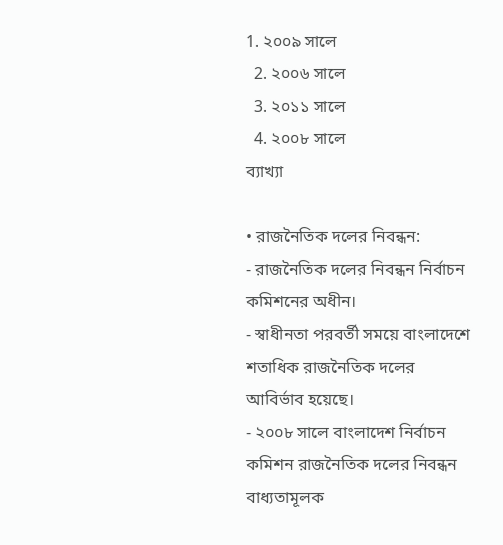1. ২০০৯ সালে
  2. ২০০৬ সালে
  3. ২০১১ সালে
  4. ২০০৮ সালে
ব্যাখ্যা

• রাজনৈতিক দলের নিবন্ধন:
- রাজনৈতিক দলের নিবন্ধন নির্বাচন কমিশনের অধীন।
- স্বাধীনতা পরবর্তী সময়ে বাংলাদেশে শতাধিক রাজনৈতিক দলের আবির্ভাব হয়েছে।
- ২০০৮ সালে বাংলাদেশ নির্বাচন কমিশন রাজনৈতিক দলের নিবন্ধন বাধ্যতামূলক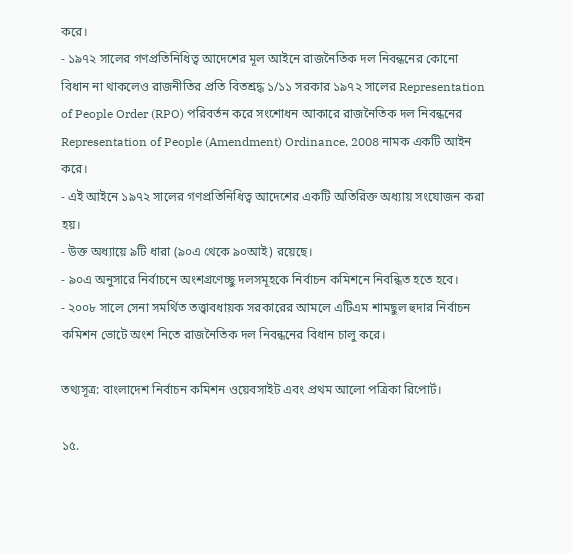করে।
- ১৯৭২ সালের গণপ্রতিনিধিত্ব আদেশের মূল আইনে রাজনৈতিক দল নিবন্ধনের কোনো বিধান না থাকলেও রাজনীতির প্রতি বিতশ্রদ্ধ ১/১১ সরকার ১৯৭২ সালের Representation of People Order (RPO) পরিবর্তন করে সংশোধন আকারে রাজনৈতিক দল নিবন্ধনের Representation of People (Amendment) Ordinance, 2008 নামক একটি আইন করে।
- এই আইনে ১৯৭২ সালের গণপ্রতিনিধিত্ব আদেশের একটি অতিরিক্ত অধ্যায় সংযোজন করা হয়।
- উক্ত অধ্যায়ে ৯টি ধারা (৯০এ থেকে ৯০আই) রয়েছে।
- ৯০এ অনুসারে নির্বাচনে অংশগ্রণেচ্ছু দলসমূহকে নির্বাচন কমিশনে নিবন্ধিত হতে হবে।
- ২০০৮ সালে সেনা সমর্থিত তত্ত্বাবধায়ক সরকারের আমলে এটিএম শামছুল হুদার নির্বাচন কমিশন ভোটে অংশ নিতে রাজনৈতিক দল নিবন্ধনের বিধান চালু করে।

তথ্যসূত্র: বাংলাদেশ নির্বাচন কমিশন ওয়েবসাইট এবং প্রথম আলো পত্রিকা রিপোর্ট।

১৫.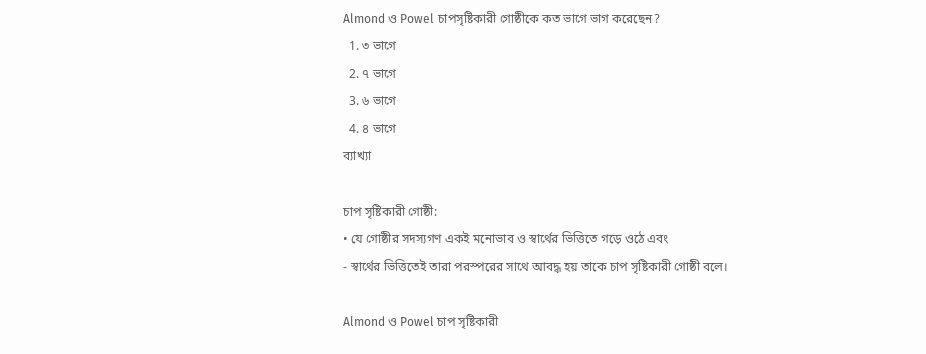Almond ও Powel চাপসৃষ্টিকারী গোষ্ঠীকে কত ভাগে ভাগ করেছেন?
  1. ৩ ভাগে
  2. ৭ ভাগে
  3. ৬ ভাগে
  4. ৪ ভাগে
ব্যাখ্যা

চাপ সৃষ্টিকারী গোষ্ঠী:
• যে গোষ্ঠীর সদস্যগণ একই মনোভাব ও স্বার্থের ভিত্তিতে গড়ে ওঠে এবং
- স্বার্থের ভিত্তিতেই তারা পরস্পরের সাথে আবদ্ধ হয় তাকে চাপ সৃষ্টিকারী গোষ্ঠী বলে।

Almond ও Powel চাপ সৃষ্টিকারী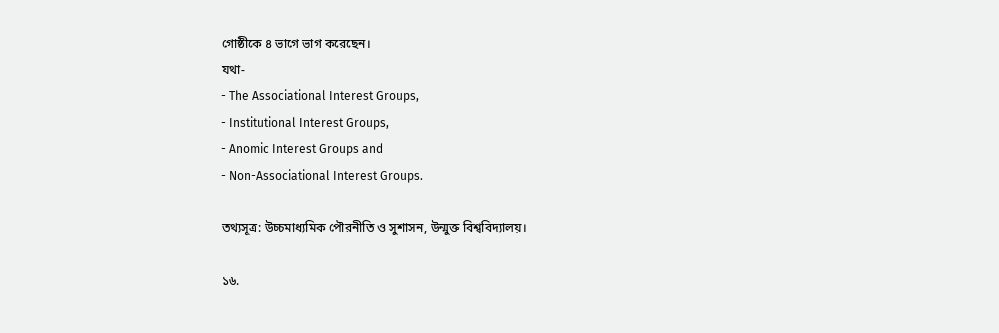গোষ্ঠীকে ৪ ভাগে ভাগ করেছেন।
যথা-
- The Associational Interest Groups,
- Institutional Interest Groups,
- Anomic Interest Groups and
- Non-Associational Interest Groups.

তথ্যসূত্র: উচ্চমাধ্যমিক পৌরনীতি ও সুশাসন, উন্মুক্ত বিশ্ববিদ্যালয়।

১৬.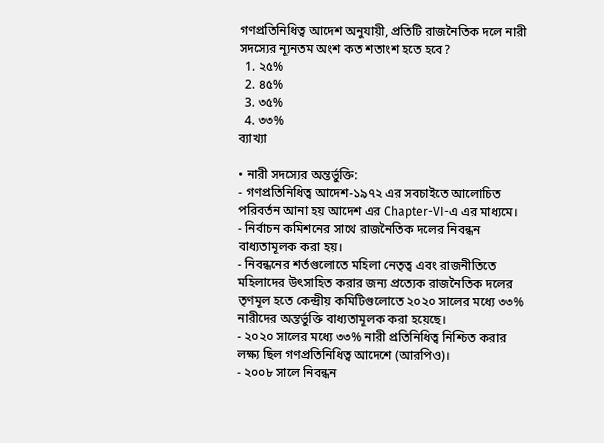গণপ্রতিনিধিত্ব আদেশ অনুযায়ী, প্রতিটি রাজনৈতিক দলে নারী সদস্যের ন্যূনতম অংশ কত শতাংশ হতে হবে?
  1. ২৫%
  2. ৪৫%
  3. ৩৫%
  4. ৩৩%
ব্যাখ্যা

• নারী সদস্যের অন্তর্ভুক্তি:
- গণপ্রতিনিধিত্ব আদেশ-১৯৭২ এর সবচাইতে আলোচিত পরিবর্তন আনা হয় আদেশ এর Chapter-VI-এ এর মাধ্যমে।
- নির্বাচন কমিশনের সাথে রাজনৈতিক দলের নিবন্ধন বাধ্যতামূলক করা হয়।
- নিবন্ধনের শর্তগুলোতে মহিলা নেতৃত্ব এবং রাজনীতিতে মহিলাদের উৎসাহিত করার জন্য প্রত্যেক রাজনৈতিক দলের তৃণমূল হতে কেন্দ্রীয় কমিটিগুলোতে ২০২০ সালের মধ্যে ৩৩% নারীদের অন্তর্ভুক্তি বাধ্যতামূলক করা হয়েছে।
- ২০২০ সালের মধ্যে ৩৩% নারী প্রতিনিধিত্ব নিশ্চিত করার লক্ষ্য ছিল গণপ্রতিনিধিত্ব আদেশে (আরপিও)।
- ২০০৮ সালে নিবন্ধন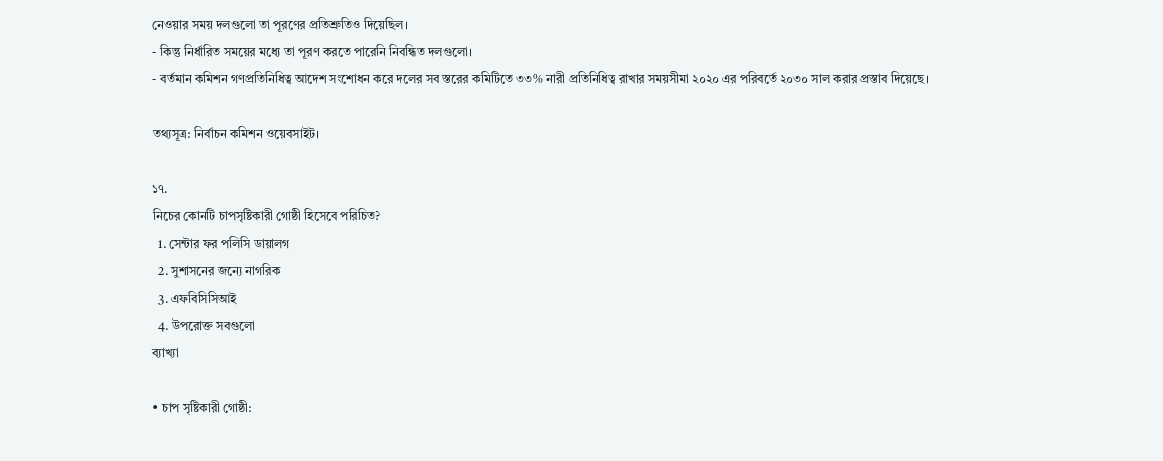নেওয়ার সময় দলগুলো তা পূরণের প্রতিশ্রুতিও দিয়েছিল।
- কিন্তু নির্ধারিত সময়ের মধ্যে তা পূরণ করতে পারেনি নিবন্ধিত দলগুলো।
- বর্তমান কমিশন গণপ্রতিনিধিত্ব আদেশ সংশোধন করে দলের সব স্তরের কমিটিতে ৩৩% নারী প্রতিনিধিত্ব রাখার সময়সীমা ২০২০ এর পরিবর্তে ২০৩০ সাল করার প্রস্তাব দিয়েছে।

তথ্যসূত্র: নির্বাচন কমিশন ওয়েবসাইট।

১৭.
নিচের কোনটি চাপসৃষ্টিকারী গোষ্ঠী হিসেবে পরিচিত?
  1. সেন্টার ফর পলিসি ডায়ালগ
  2. সুশাসনের জন্যে নাগরিক
  3. এফবিসিসিআই
  4. উপরোক্ত সবগুলো
ব্যাখ্যা

• চাপ সৃষ্টিকারী গোষ্ঠী: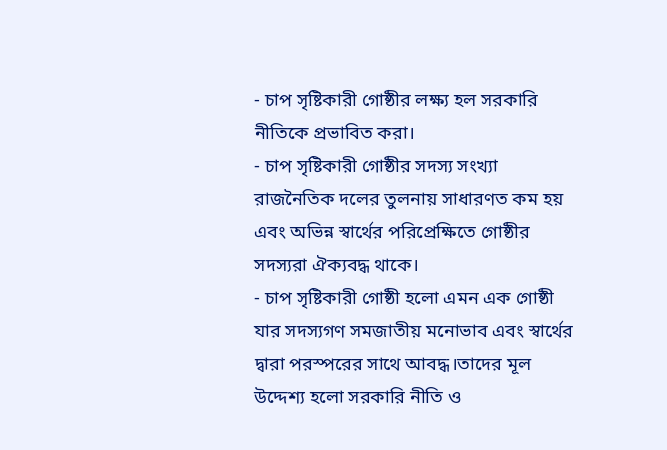- চাপ সৃষ্টিকারী গোষ্ঠীর লক্ষ্য হল সরকারি নীতিকে প্রভাবিত করা।
- চাপ সৃষ্টিকারী গোষ্ঠীর সদস্য সংখ্যা রাজনৈতিক দলের তুলনায় সাধারণত কম হয় এবং অভিন্ন স্বার্থের পরিপ্রেক্ষিতে গোষ্ঠীর সদস্যরা ঐক্যবদ্ধ থাকে।
- চাপ সৃষ্টিকারী গোষ্ঠী হলো এমন এক গোষ্ঠী যার সদস্যগণ সমজাতীয় মনোভাব এবং স্বার্থের দ্বারা পরস্পরের সাথে আবদ্ধ।তাদের মূল উদ্দেশ্য হলো সরকারি নীতি ও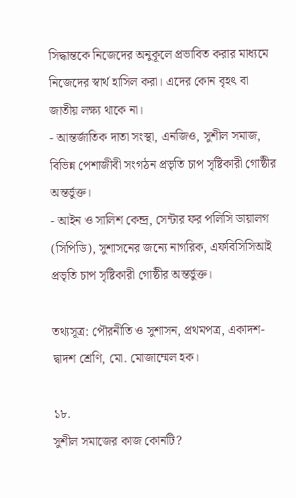সিদ্ধান্তকে নিজেদের অনুকূলে প্রভাবিত করার মাধ্যমে নিজেদের স্বার্থ হাসিল করা। এদের কোন বৃহৎ বা জাতীয় লক্ষ্য থাকে না।
- আন্তর্জাতিক দাতা সংস্থা, এনজিও, সুশীল সমাজ, বিভিন্ন পেশাজীবী সংগঠন প্রভৃতি চাপ সৃষ্টিকারী গোষ্ঠীর অন্তর্ভুক্ত।
- আইন ও সালিশ কেন্দ্র, সেন্টার ফর পলিসি ডায়ালগ (সিপিডি), সুশাসনের জন্যে নাগরিক, এফবিসিসিআই প্রভৃতি চাপ সৃষ্টিকারী গোষ্ঠীর অন্তর্ভুক্ত।

তথ্যসূত্র: পৌরনীতি ও সুশাসন, প্রথমপত্র, একাদশ-দ্বাদশ শ্রেণি, মো. মোজাম্মেল হক।

১৮.
সুশীল সমাজের কাজ কোনটি?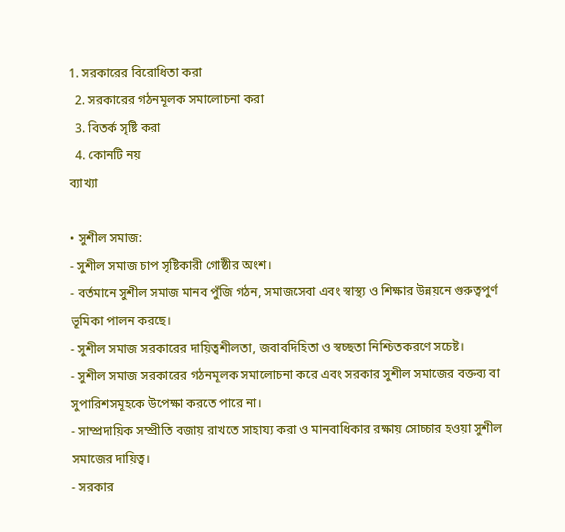1. সরকারের বিরোধিতা করা
  2. সরকারের গঠনমূলক সমালোচনা করা
  3. বিতর্ক সৃষ্টি করা
  4. কোনটি নয়
ব্যাখ্যা

• সুশীল সমাজ:
- সুশীল সমাজ চাপ সৃষ্টিকারী গোষ্ঠীর অংশ।
- বর্তমানে সুশীল সমাজ মানব পুঁজি গঠন, সমাজসেবা এবং স্বাস্থ্য ও শিক্ষার উন্নয়নে গুরুত্বপুর্ণ ভূমিকা পালন করছে।
- সুশীল সমাজ সরকারের দায়িত্বশীলতা, জবাবদিহিতা ও স্বচ্ছতা নিশ্চিতকরণে সচেষ্ট।
- সুশীল সমাজ সরকারের গঠনমূলক সমালোচনা করে এবং সরকার সুশীল সমাজের বক্তব্য বা সুপারিশসমূহকে উপেক্ষা করতে পারে না।
- সাম্প্রদায়িক সম্প্রীতি বজায় রাখতে সাহায্য করা ও মানবাধিকার রক্ষায় সোচ্চার হওয়া সুশীল সমাজের দায়িত্ব।
- সরকার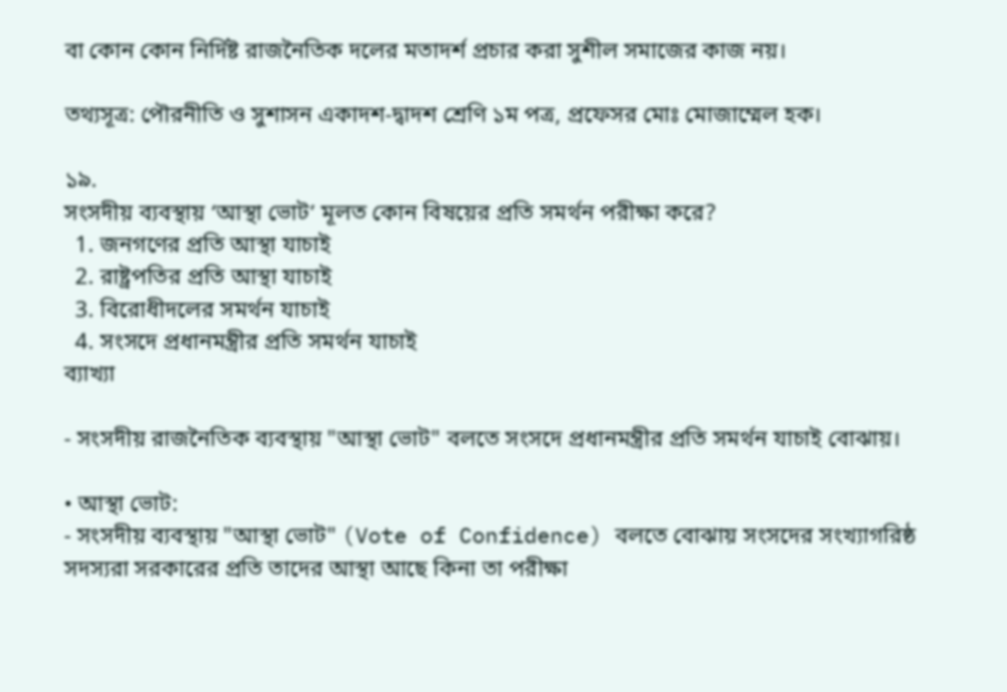বা কোন কোন নির্দিষ্ট রাজনৈতিক দলের মতাদর্শ প্রচার করা সুশীল সমাজের কাজ নয়।

তথ্যসূত্র: পৌরনীতি ও সুশাসন একাদশ-দ্বাদশ শ্রেণি ১ম পত্র, প্রফেসর মোঃ মোজাম্মেল হক।

১৯.
সংসদীয় ব্যবস্থায় ‘আস্থা ভোট’ মূলত কোন বিষয়ের প্রতি সমর্থন পরীক্ষা করে?
  1. জনগণের প্রতি আস্থা যাচাই
  2. রাষ্ট্রপতির প্রতি আস্থা যাচাই
  3. বিরোধীদলের সমর্থন যাচাই
  4. সংসদে প্রধানমন্ত্রীর প্রতি সমর্থন যাচাই
ব্যাখ্যা

- সংসদীয় রাজনৈতিক ব্যবস্থায় "আস্থা ভোট" বলতে সংসদে প্রধানমন্ত্রীর প্রতি সমর্থন যাচাই বোঝায়।

• আস্থা ভোট:
- সংসদীয় ব্যবস্থায় "আস্থা ভোট" (Vote of Confidence) বলতে বোঝায় সংসদের সংখ্যাগরিষ্ঠ সদস্যরা সরকারের প্রতি তাদের আস্থা আছে কিনা তা পরীক্ষা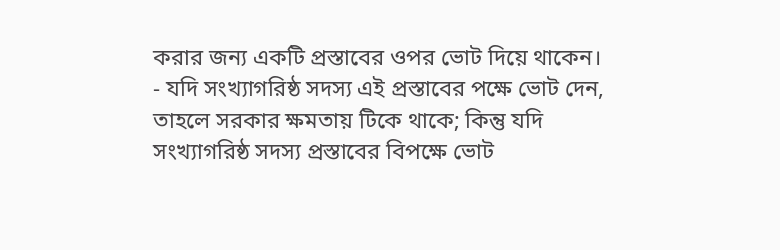করার জন্য একটি প্রস্তাবের ওপর ভোট দিয়ে থাকেন।
- যদি সংখ্যাগরিষ্ঠ সদস্য এই প্রস্তাবের পক্ষে ভোট দেন, তাহলে সরকার ক্ষমতায় টিকে থাকে; কিন্তু যদি সংখ্যাগরিষ্ঠ সদস্য প্রস্তাবের বিপক্ষে ভোট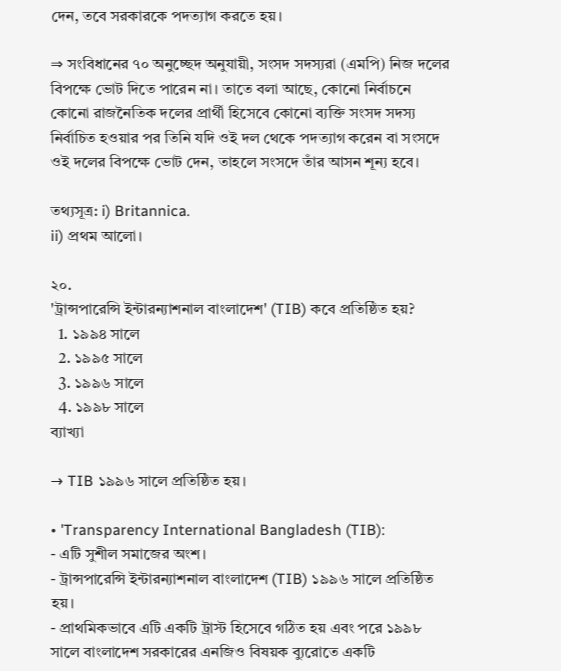দেন, তবে সরকারকে পদত্যাগ করতে হয়।

⇒ সংবিধানের ৭০ অনুচ্ছেদ অনুযায়ী, সংসদ সদস্যরা (এমপি) নিজ দলের বিপক্ষে ভোট দিতে পারেন না। তাতে বলা আছে, কোনো নির্বাচনে কোনো রাজনৈতিক দলের প্রার্থী হিসেবে কোনো ব্যক্তি সংসদ সদস্য নির্বাচিত হওয়ার পর তিনি যদি ওই দল থেকে পদত্যাগ করেন বা সংসদে ওই দলের বিপক্ষে ভোট দেন, তাহলে সংসদে তাঁর আসন শূন্য হবে।

তথ্যসূত্র: i) Britannica.
ii) প্রথম আলো।

২০.
'ট্রান্সপারেন্সি ইন্টারন্যাশনাল বাংলাদেশ' (TIB) কবে প্রতিষ্ঠিত হয়?
  1. ১৯৯৪ সালে
  2. ১৯৯৫ সালে
  3. ১৯৯৬ সালে
  4. ১৯৯৮ সালে
ব্যাখ্যা

→ TIB ১৯৯৬ সালে প্রতিষ্ঠিত হয়।

• 'Transparency International Bangladesh (TIB):
- এটি সুশীল সমাজের অংশ।
- ট্রান্সপারেন্সি ইন্টারন্যাশনাল বাংলাদেশ (TIB) ১৯৯৬ সালে প্রতিষ্ঠিত হয়।
- প্রাথমিকভাবে এটি একটি ট্রাস্ট হিসেবে গঠিত হয় এবং পরে ১৯৯৮ সালে বাংলাদেশ সরকারের এনজিও বিষয়ক ব্যুরোতে একটি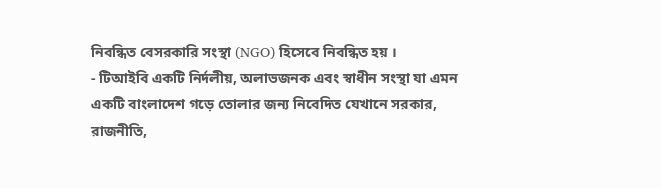নিবন্ধিত বেসরকারি সংস্থা (NGO) হিসেবে নিবন্ধিত হয় ।
- টিআইবি একটি নির্দলীয়, অলাভজনক এবং স্বাধীন সংস্থা যা এমন একটি বাংলাদেশ গড়ে তোলার জন্য নিবেদিত যেখানে সরকার, রাজনীতি,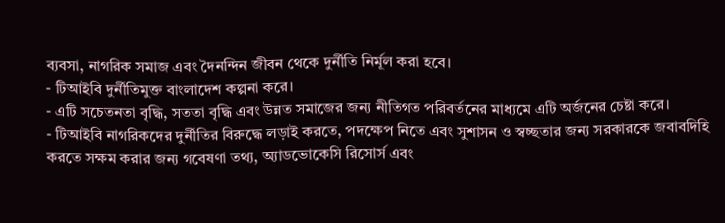ব্যবসা, নাগরিক সমাজ এবং দৈনন্দিন জীবন থেকে দুর্নীতি নির্মূল করা হবে।
- টিআইবি দুর্নীতিমুক্ত বাংলাদেশ কল্পনা করে।
- এটি সচেতনতা বৃদ্ধি, সততা বৃদ্ধি এবং উন্নত সমাজের জন্য নীতিগত পরিবর্তনের মাধ্যমে এটি অর্জনের চেষ্টা করে।
- টিআইবি নাগরিকদের দুর্নীতির বিরুদ্ধে লড়াই করতে, পদক্ষেপ নিতে এবং সুশাসন ও স্বচ্ছতার জন্য সরকারকে জবাবদিহি করতে সক্ষম করার জন্য গবেষণা তথ্য, অ্যাডভোকেসি রিসোর্স এবং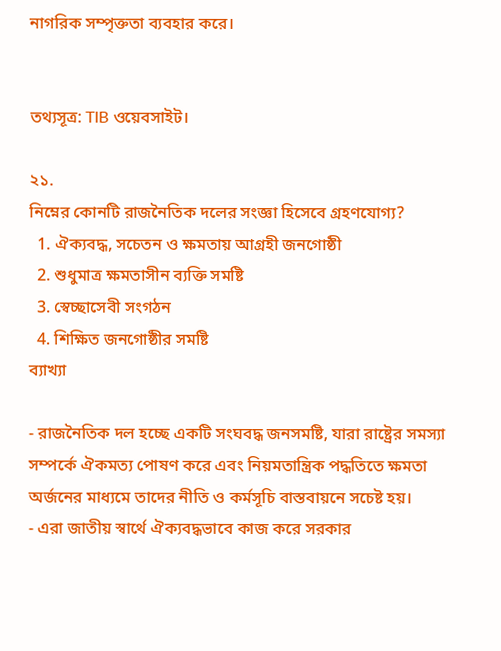নাগরিক সম্পৃক্ততা ব্যবহার করে।


তথ্যসূত্র: TIB ওয়েবসাইট।

২১.
নিম্নের কোনটি রাজনৈতিক দলের সংজ্ঞা হিসেবে গ্রহণযোগ্য?
  1. ঐক্যবদ্ধ, সচেতন ও ক্ষমতায় আগ্রহী জনগোষ্ঠী
  2. শুধুমাত্র ক্ষমতাসীন ব্যক্তি সমষ্টি
  3. স্বেচ্ছাসেবী সংগঠন
  4. শিক্ষিত জনগোষ্ঠীর সমষ্টি
ব্যাখ্যা

- রাজনৈতিক দল হচ্ছে একটি সংঘবদ্ধ জনসমষ্টি, যারা রাষ্ট্রের সমস্যা সম্পর্কে ঐকমত্য পোষণ করে এবং নিয়মতান্ত্রিক পদ্ধতিতে ক্ষমতা অর্জনের মাধ্যমে তাদের নীতি ও কর্মসূচি বাস্তবায়নে সচেষ্ট হয়।
- এরা জাতীয় স্বার্থে ঐক্যবদ্ধভাবে কাজ করে সরকার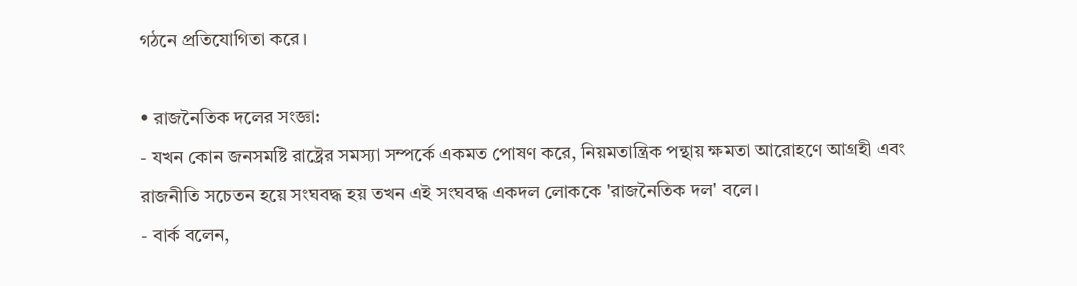গঠনে প্রতিযোগিতা করে।

• রাজনৈতিক দলের সংজ্ঞা:
- যখন কোন জনসমষ্টি রাষ্ট্রের সমস্যা সম্পর্কে একমত পোষণ করে, নিয়মতান্ত্রিক পন্থায় ক্ষমতা আরোহণে আগ্রহী এবং রাজনীতি সচেতন হয়ে সংঘবদ্ধ হয় তখন এই সংঘবদ্ধ একদল লোককে 'রাজনৈতিক দল' বলে।
- বার্ক বলেন,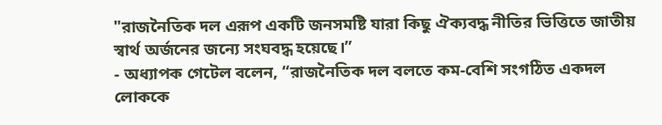"রাজনৈতিক দল এরূপ একটি জনসমষ্টি যারা কিছু ঐক্যবদ্ধ নীতির ভিত্তিতে জাতীয় স্বার্থ অর্জনের জন্যে সংঘবদ্ধ হয়েছে।”
- অধ্যাপক গেটেল বলেন, “রাজনৈতিক দল বলতে কম-বেশি সংগঠিত একদল লোককে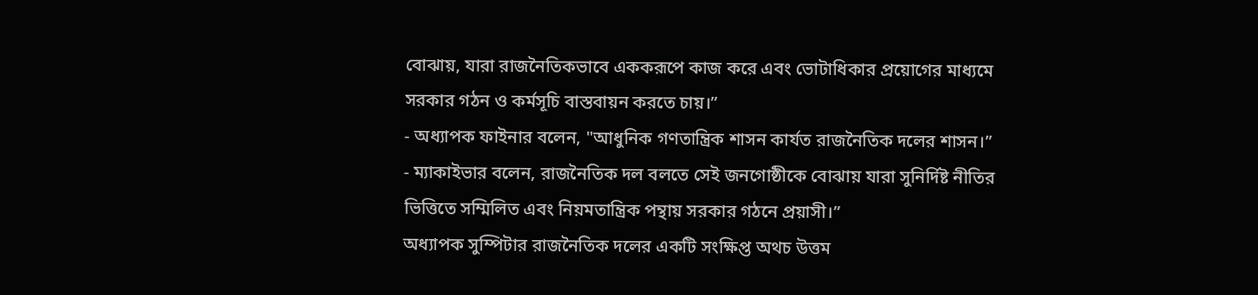বোঝায়, যারা রাজনৈতিকভাবে এককরূপে কাজ করে এবং ভোটাধিকার প্রয়োগের মাধ্যমে সরকার গঠন ও কর্মসূচি বাস্তবায়ন করতে চায়।”
- অধ্যাপক ফাইনার বলেন, "আধুনিক গণতান্ত্রিক শাসন কার্যত রাজনৈতিক দলের শাসন।”
- ম্যাকাইভার বলেন, রাজনৈতিক দল বলতে সেই জনগোষ্ঠীকে বোঝায় যারা সুনির্দিষ্ট নীতির ভিত্তিতে সম্মিলিত এবং নিয়মতান্ত্রিক পন্থায় সরকার গঠনে প্রয়াসী।”
অধ্যাপক সুম্পিটার রাজনৈতিক দলের একটি সংক্ষিপ্ত অথচ উত্তম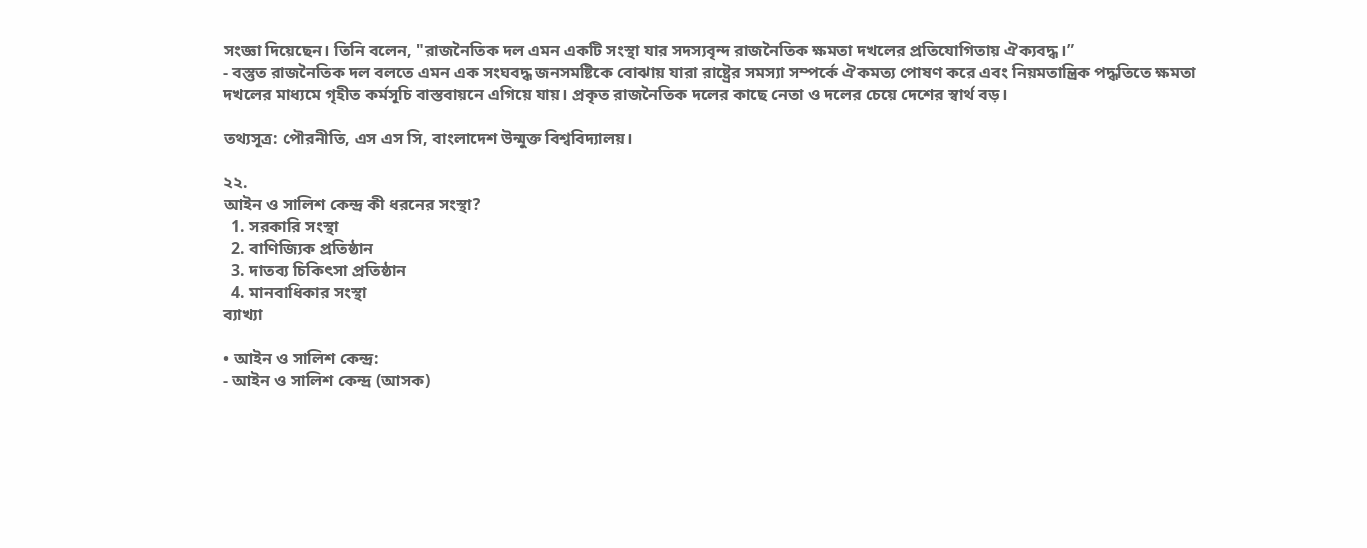সংজ্ঞা দিয়েছেন। তিনি বলেন, "রাজনৈতিক দল এমন একটি সংস্থা যার সদস্যবৃন্দ রাজনৈতিক ক্ষমতা দখলের প্রতিযোগিতায় ঐক্যবদ্ধ।”
- বস্তুত রাজনৈতিক দল বলতে এমন এক সংঘবদ্ধ জনসমষ্টিকে বোঝায় যারা রাষ্ট্রের সমস্যা সম্পর্কে ঐকমত্য পোষণ করে এবং নিয়মতান্ত্রিক পদ্ধতিতে ক্ষমতা দখলের মাধ্যমে গৃহীত কর্মসূচি বাস্তবায়নে এগিয়ে যায়। প্রকৃত রাজনৈতিক দলের কাছে নেতা ও দলের চেয়ে দেশের স্বার্থ বড়।

তথ্যসূত্র: পৌরনীতি, এস এস সি, বাংলাদেশ উন্মুক্ত বিশ্ববিদ্যালয়।

২২.
আইন ও সালিশ কেন্দ্র কী ধরনের সংস্থা?
  1. সরকারি সংস্থা
  2. বাণিজ্যিক প্রতিষ্ঠান
  3. দাতব্য চিকিৎসা প্রতিষ্ঠান
  4. মানবাধিকার সংস্থা
ব্যাখ্যা

• আইন ও সালিশ কেন্দ্র:
- আইন ও সালিশ কেন্দ্র (আসক)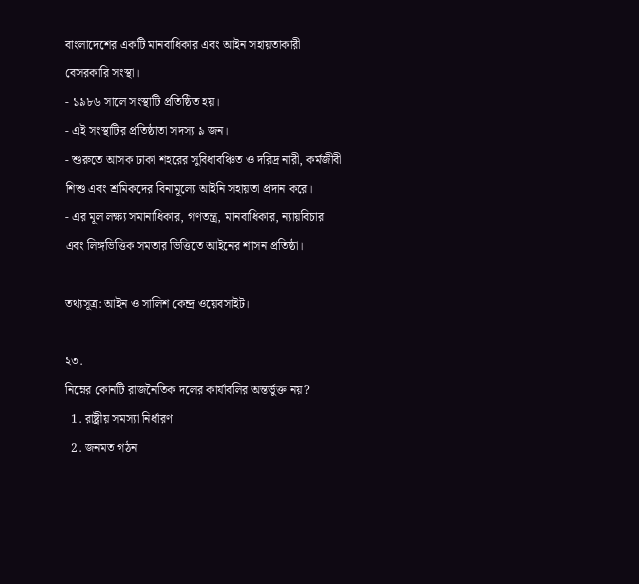বাংলাদেশের একটি মানবাধিকার এবং আইন সহায়তাকারী বেসরকারি সংস্থা।
- ১৯৮৬ সালে সংস্থাটি প্রতিষ্ঠিত হয়।
- এই সংস্থাটির প্রতিষ্ঠাতা সদস্য ৯ জন।
- শুরুতে আসক ঢাকা শহরের সুবিধাবঞ্চিত ও দরিদ্র নারী, কর্মজীবী শিশু এবং শ্রমিকদের বিনামূল্যে আইনি সহায়তা প্রদান করে।
- এর মূল লক্ষ্য সমানাধিকার, গণতন্ত্র, মানবাধিকার, ন্যায়বিচার এবং লিঙ্গভিত্তিক সমতার ভিত্তিতে আইনের শাসন প্রতিষ্ঠা।

তথ্যসূত্র: আইন ও সালিশ কেন্দ্র ওয়েবসাইট।

২৩.
নিম্নের কোনটি রাজনৈতিক দলের কার্যাবলির অন্তর্ভুক্ত নয়?
  1. রাষ্ট্রীয় সমস্যা নির্ধারণ
  2. জনমত গঠন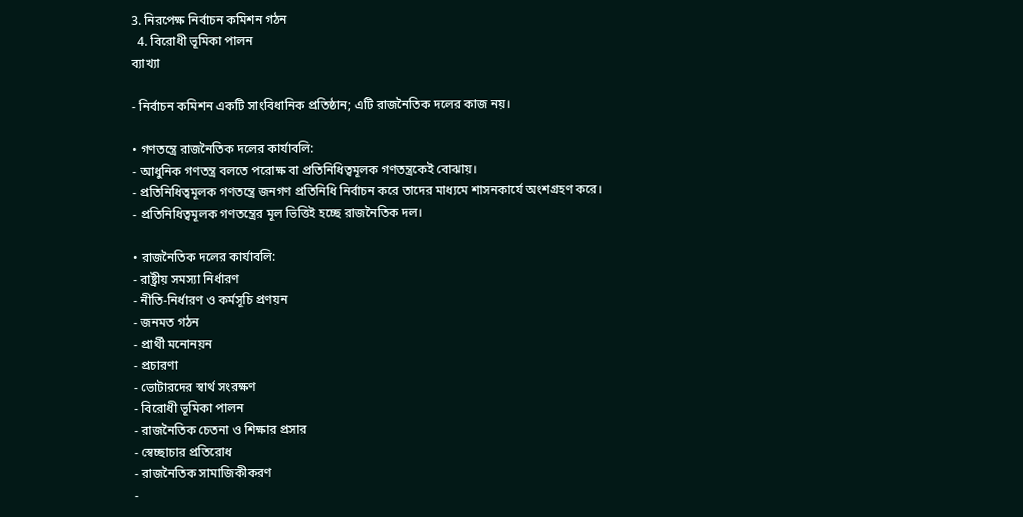3. নিরপেক্ষ নির্বাচন কমিশন গঠন
  4. বিরোধী ভূমিকা পালন
ব্যাখ্যা

- নির্বাচন কমিশন একটি সাংবিধানিক প্রতিষ্ঠান; এটি রাজনৈতিক দলের কাজ নয়।

• গণতন্ত্রে রাজনৈতিক দলের কার্যাবলি:
- আধুনিক গণতন্ত্র বলতে পরোক্ষ বা প্রতিনিধিত্বমূলক গণতন্ত্রকেই বোঝায়।
- প্রতিনিধিত্বমূলক গণতন্ত্রে জনগণ প্রতিনিধি নির্বাচন করে তাদের মাধ্যমে শাসনকার্যে অংশগ্রহণ করে।
- প্রতিনিধিত্বমূলক গণতন্ত্রের মূল ভিত্তিই হচ্ছে রাজনৈতিক দল।

• রাজনৈতিক দলের কার্যাবলি:
- রাষ্ট্রীয় সমস্যা নির্ধারণ
- নীতি-নির্ধারণ ও কর্মসূচি প্রণয়ন
- জনমত গঠন
- প্রার্থী মনোনয়ন
- প্রচারণা
- ভোটারদের স্বার্থ সংরক্ষণ
- বিরোধী ভূমিকা পালন
- রাজনৈতিক চেতনা ও শিক্ষার প্রসার
- স্বেচ্ছাচার প্রতিরোধ
- রাজনৈতিক সামাজিকীকরণ
-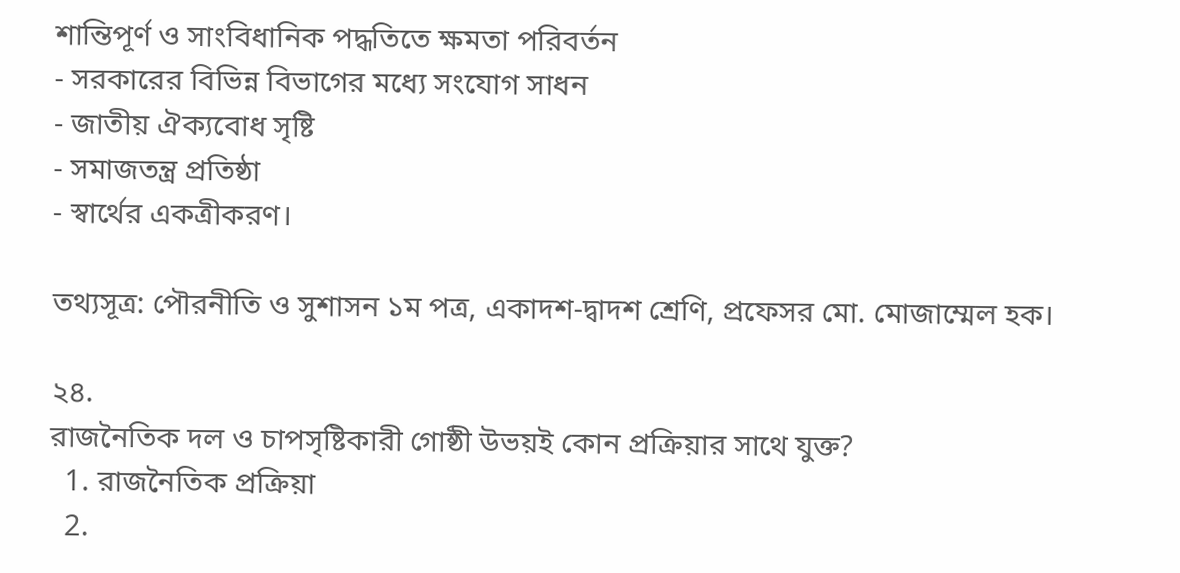শান্তিপূর্ণ ও সাংবিধানিক পদ্ধতিতে ক্ষমতা পরিবর্তন
- সরকারের বিভিন্ন বিভাগের মধ্যে সংযোগ সাধন
- জাতীয় ঐক্যবোধ সৃষ্টি
- সমাজতন্ত্র প্রতিষ্ঠা
- স্বার্থের একত্রীকরণ।

তথ্যসূত্র: পৌরনীতি ও সুশাসন ১ম পত্র, একাদশ-দ্বাদশ শ্রেণি, প্রফেসর মো. মোজাম্মেল হক।

২৪.
রাজনৈতিক দল ও চাপসৃষ্টিকারী গোষ্ঠী উভয়ই কোন প্রক্রিয়ার সাথে যুক্ত?
  1. রাজনৈতিক প্রক্রিয়া
  2.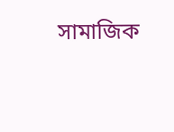সামাজিক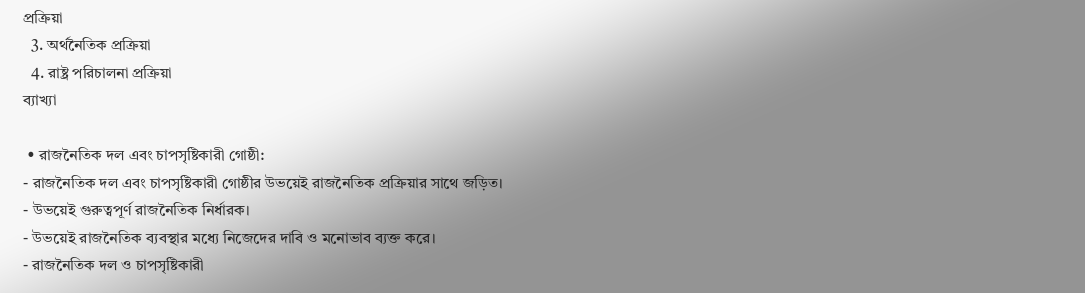প্রক্রিয়া
  3. অর্থনৈতিক প্রক্রিয়া
  4. রাষ্ট্র পরিচালনা প্রক্রিয়া
ব্যাখ্যা

 • রাজনৈতিক দল এবং চাপসৃষ্টিকারী গোষ্ঠী:
- রাজনৈতিক দল এবং চাপসৃষ্টিকারী গোষ্ঠীর উভয়েই রাজনৈতিক প্রক্রিয়ার সাথে জড়িত।
- উভয়েই গুরুত্বপূর্ণ রাজনৈতিক নির্ধারক।
- উভয়েই রাজনৈতিক ব্যবস্থার মধ্যে নিজেদের দাবি ও মনোভাব ব্যক্ত করে।
- রাজনৈতিক দল ও চাপসৃষ্টিকারী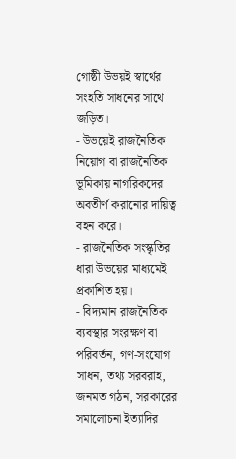গোষ্ঠী উভয়ই স্বার্থের সংহতি সাধনের সাথে জড়িত।
- উভয়েই রাজনৈতিক নিয়োগ বা রাজনৈতিক ভূমিকায় নাগরিকদের অবতীর্ণ করানোর দায়িত্ব বহন করে।
- রাজনৈতিক সংস্কৃতির ধারা উভয়ের মাধ্যমেই প্রকাশিত হয়।
- বিদ্যমান রাজনৈতিক ব্যবস্থার সংরক্ষণ বা পরিবর্তন, গণ-সংযোগ সাধন, তথ্য সরবরাহ, জনমত গঠন, সরকারের সমালোচনা ইত্যাদির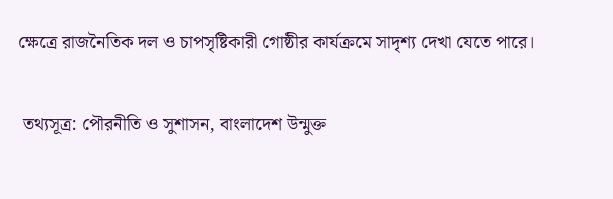ক্ষেত্রে রাজনৈতিক দল ও চাপসৃষ্টিকারী গোষ্ঠীর কার্যক্রমে সাদৃশ্য দেখা যেতে পারে।

 তথ্যসূত্র: পৌরনীতি ও সুশাসন, বাংলাদেশ উন্মুক্ত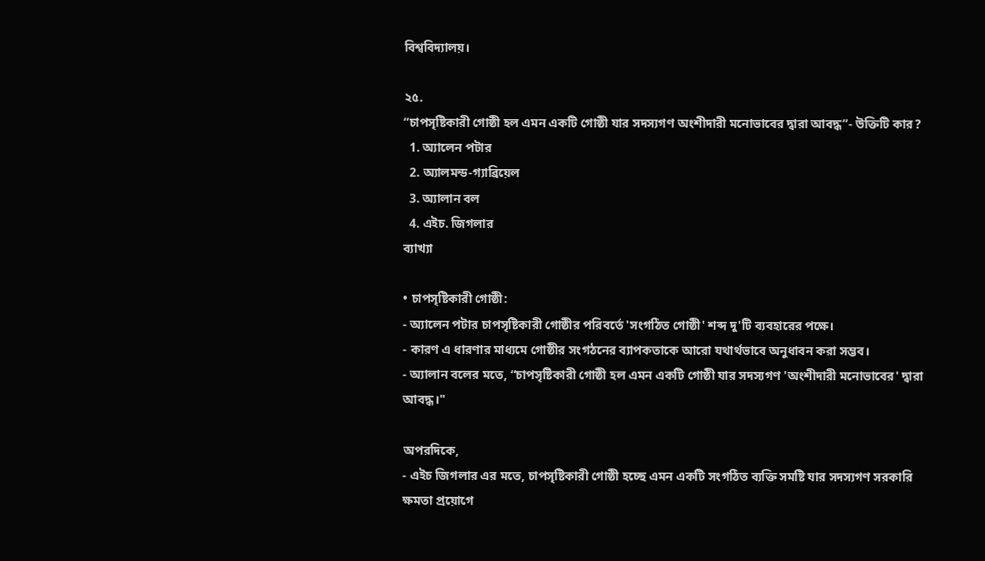বিশ্ববিদ্যালয়।

২৫.
“চাপসৃষ্টিকারী গোষ্ঠী হল এমন একটি গোষ্ঠী যার সদস্যগণ অংশীদারী মনোভাবের দ্বারা আবদ্ধ”- উক্তিটি কার?
  1. অ্যালেন পটার
  2. অ্যালমন্ড-গ্যাব্রিয়েল
  3. অ্যালান বল
  4. এইচ. জিগলার
ব্যাখ্যা

• চাপসৃষ্টিকারী গোষ্ঠী:
- অ্যালেন পটার চাপসৃষ্টিকারী গোষ্ঠীর পরিবর্তে 'সংগঠিত গোষ্ঠী' শব্দ দু'টি ব্যবহারের পক্ষে।
- কারণ এ ধারণার মাধ্যমে গোষ্ঠীর সংগঠনের ব্যাপকতাকে আরো যথার্থভাবে অনুধাবন করা সম্ভব।
- অ্যালান বলের মতে, “চাপসৃষ্টিকারী গোষ্ঠী হল এমন একটি গোষ্ঠী যার সদস্যগণ 'অংশীদারী মনোভাবের' দ্বারা আবদ্ধ।"

অপরদিকে,
- এইচ জিগলার এর মতে, চাপসৃষ্টিকারী গোষ্ঠী হচ্ছে এমন একটি সংগঠিত ব্যক্তি সমষ্টি যার সদস্যগণ সরকারি ক্ষমতা প্রয়োগে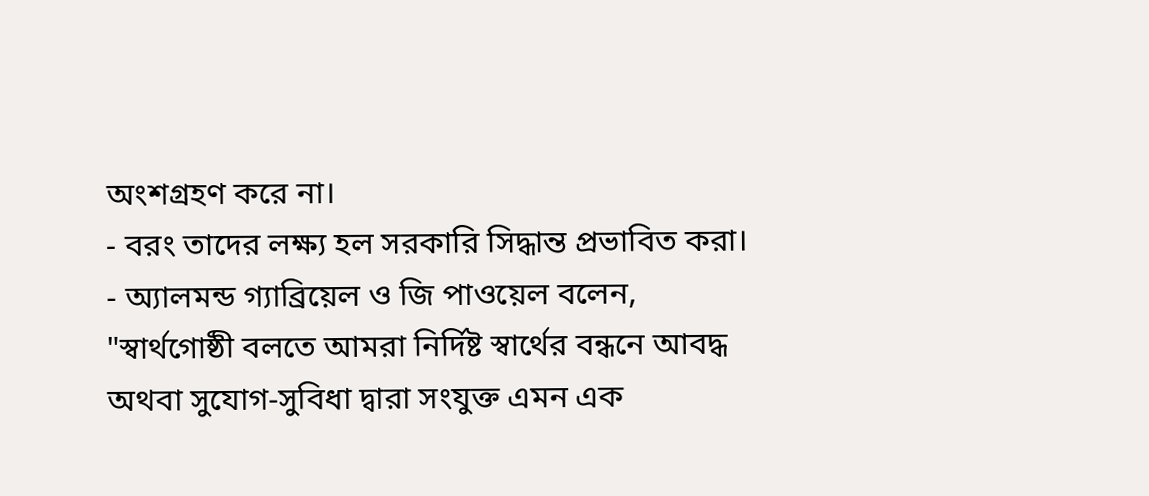অংশগ্রহণ করে না।
- বরং তাদের লক্ষ্য হল সরকারি সিদ্ধান্ত প্রভাবিত করা।
- অ্যালমন্ড গ্যাব্রিয়েল ও জি পাওয়েল বলেন, "স্বার্থগোষ্ঠী বলতে আমরা নির্দিষ্ট স্বার্থের বন্ধনে আবদ্ধ অথবা সুযোগ-সুবিধা দ্বারা সংযুক্ত এমন এক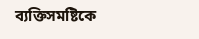ব্যক্তিসমষ্টিকে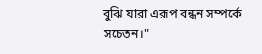বুঝি যারা এরূপ বন্ধন সম্পর্কে সচেতন।"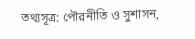তথ্যসূত্র: পৌরনীতি ও সুশাসন,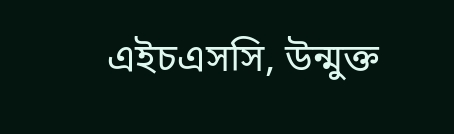এইচএসসি, উন্মুক্ত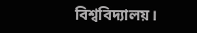বিশ্ববিদ্যালয়।